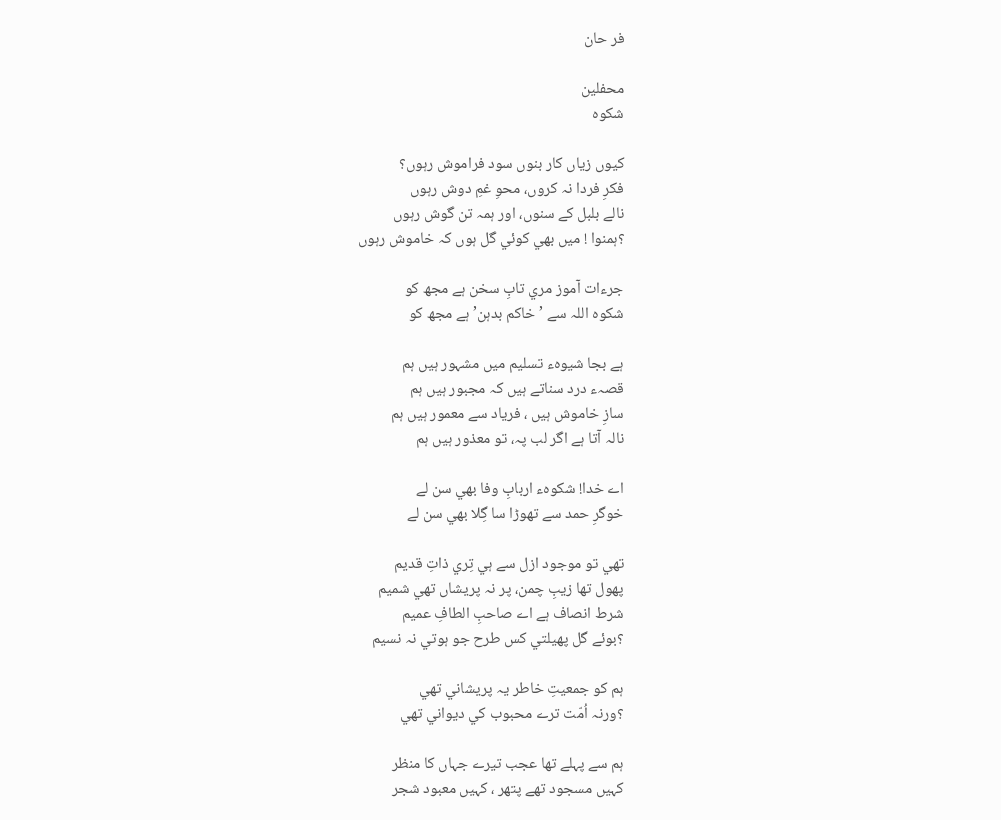فر حان

محفلین
شکوہ

کيوں زياں کار بنوں سود فراموش رہوں؟
فکرِ فردا نہ کروں، محوِ غمِ دوش رہوں
نالے بلبل کے سنوں، اور ہمہ تن گوش رہوں
؟ہمنوا ! ميں بھي کوئي گل ہوں کہ خاموش رہوں

جرءات آموز مري تابِ سخن ہے مجھ کو
شکوہ اللہ سے ’خاکم بدہن’ ہے مجھ کو

ہے بجا شيوہء تسليم ميں مشہور ہيں ہم
قصہء درد سناتے ہيں کہ مجبور ہيں ہم
سازِ خاموش ہيں ، فرياد سے معمور ہيں ہم
نالہ آتا ہے اگر لب پہ، تو معذور ہيں ہم

اے خدا! شکوہء اربابِ وفا بھي سن لے
خوگرِ حمد سے تھوڑا سا گِلا بھي سن لے

تھي تو موجود ازل سے ہي تِري ذاتِ قديم
پھول تھا زيبِ چمن، پر نہ پريشاں تھي شميم
شرط انصاف ہے اے صاحبِ الطافِ عميم
؟بوئے گل پھيلتي کس طرح جو ہوتي نہ نسيم

ہم کو جمعيتِ خاطر يہ پريشاني تھي
؟ورنہ اُمّت ترے محبوب کي ديواني تھي

ہم سے پہلے تھا عجب تيرے جہاں کا منظر
کہيں مسجود تھے پتھر ، کہيں معبود شجر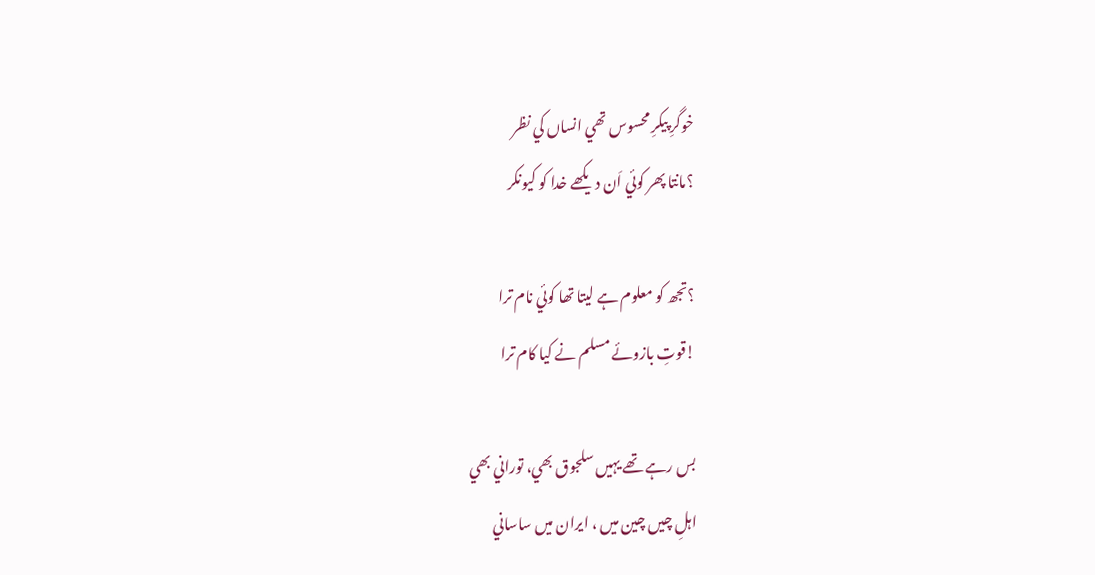خوگرِ پيکرِ محسوس تھي انساں کي نظر
؟مانتا پھر کوئي اَن ديکھے خدا کو کيونکر

؟تجھ کو معلوم ہے ليتا تھا کوئي نام ترا
!قوتِ بازوئے مسلم نے کيا کام ترا

بس رہے تھے يہيں سلجوق بھي، توراني بھي
اہلِ چيں چين ميں ، ايران ميں ساساني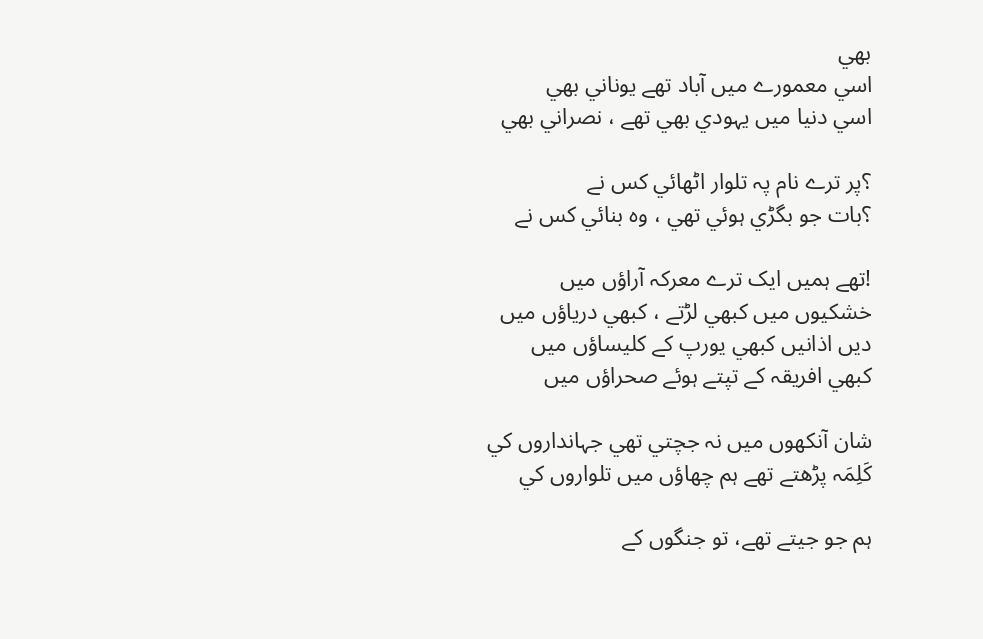بھي
اسي معمورے ميں آباد تھے يوناني بھي
اسي دنيا ميں يہودي بھي تھے ، نصراني بھي

؟پر ترے نام پہ تلوار اٹھائي کس نے
؟بات جو بگڑي ہوئي تھي ، وہ بنائي کس نے

!تھے ہميں ايک ترے معرکہ آراؤں ميں
خشکيوں ميں کبھي لڑتے ، کبھي درياؤں ميں
ديں اذانيں کبھي يورپ کے کليساؤں ميں
کبھي افريقہ کے تپتے ہوئے صحراؤں ميں

شان آنکھوں ميں نہ جچتي تھي جہانداروں کي
کَلِمَہ پڑھتے تھے ہم چھاؤں ميں تلواروں کي

ہم جو جيتے تھے، تو جنگوں کے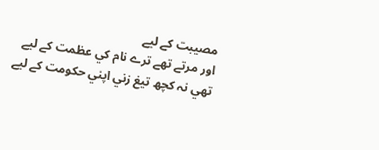مصيبت کے ليے
اور مرتے تھے ترے نام کي عظمت کے ليے
تھي نہ کچھ تيغ زني اپني حکومت کے ليے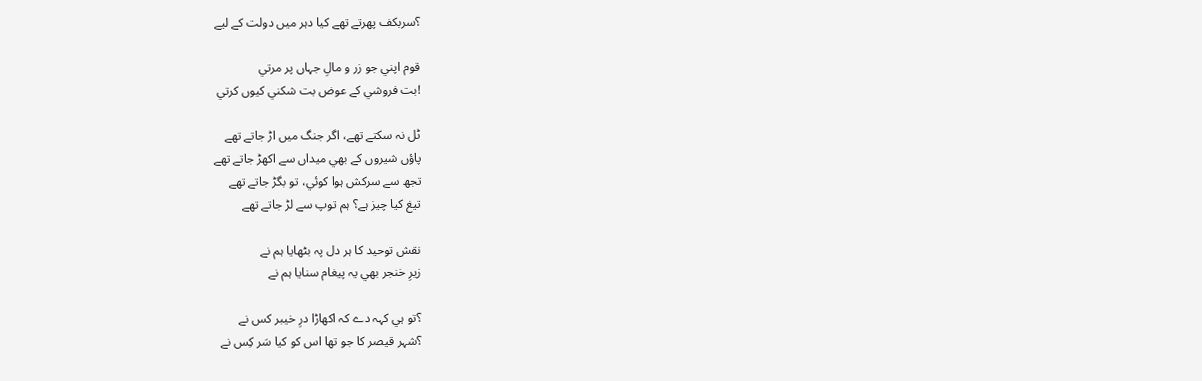؟سربکف پھرتے تھے کيا دہر ميں دولت کے ليے

قوم اپني جو زر و مالِ جہاں پر مرتي
!بت فروشي کے عوض بت شکني کيوں کرتي

ٹل نہ سکتے تھے، اگر جنگ ميں اڑ جاتے تھے
پاؤں شيروں کے بھي ميداں سے اکھڑ جاتے تھے
تجھ سے سرکش ہوا کوئي، تو بگڑ جاتے تھے
تيغ کيا چيز ہے؟ ہم توپ سے لڑ جاتے تھے

نقش توحيد کا ہر دل پہ بٹھايا ہم نے
زيرِ خنجر بھي يہ پيغام سنايا ہم نے

؟تو ہي کہہ دے کہ اکھاڑا درِ خيبر کس نے
؟شہر قيصر کا جو تھا اس کو کيا سَر کِس نے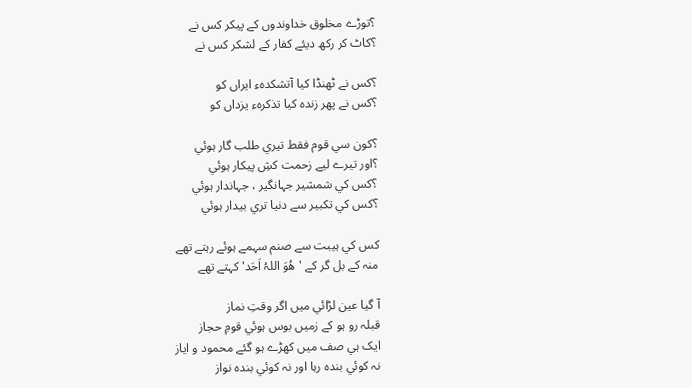؟توڑے مخلوق خداوندوں کے پيکر کس نے
؟کاٹ کر رکھ دیئے کفار کے لشکر کس نے

؟کس نے ٹھنڈا کيا آتشکدہء ايراں کو
؟کس نے پھر زندہ کيا تذکرہء يزداں کو

؟کون سي قوم فقط تيري طلب گار ہوئي
؟اور تيرے ليے زحمت کشِ پيکار ہوئي
؟کس کي شمشير جہانگير ، جہاندار ہوئي
؟کس کي تکبير سے دنيا تري بيدار ہوئي

کس کي ہيبت سے صنم سہمے ہوئے رہتے تھے
منہ کے بل گر کے 'ھُوَ اللہُ اَحَد' کہتے تھے

آ گيا عين لڑائي ميں اگر وقتِ نماز
قبلہ رو ہو کے زميں بوس ہوئي قومِ حجاز
ايک ہي صف ميں کھڑے ہو گئے محمود و اياز
نہ کوئي بندہ رہا اور نہ کوئي بندہ نواز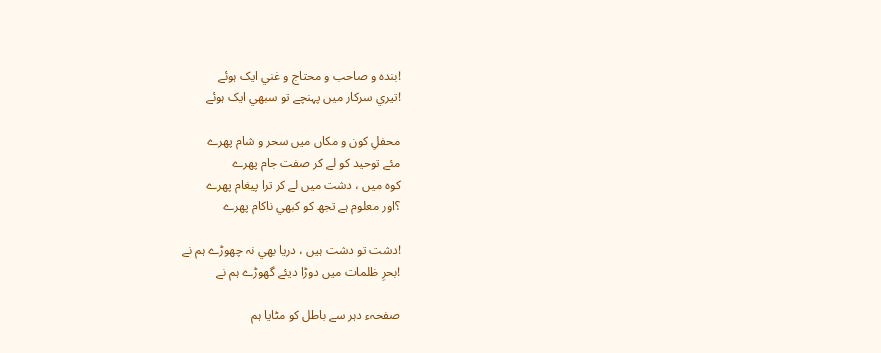!بندہ و صاحب و محتاج و غني ايک ہوئے
!تيري سرکار ميں پہنچے تو سبھي ايک ہوئے

محفلِ کون و مکاں ميں سحر و شام پھرے
مئے توحيد کو لے کر صفت جام پھرے
کوہ ميں ، دشت ميں لے کر ترا پيغام پھرے
؟اور معلوم ہے تجھ کو کبھي ناکام پھرے

!دشت تو دشت ہيں ، دريا بھي نہ چھوڑے ہم نے
!بحرِ ظلمات ميں دوڑا ديئے گھوڑے ہم نے

صفحہء دہر سے باطل کو مٹايا ہم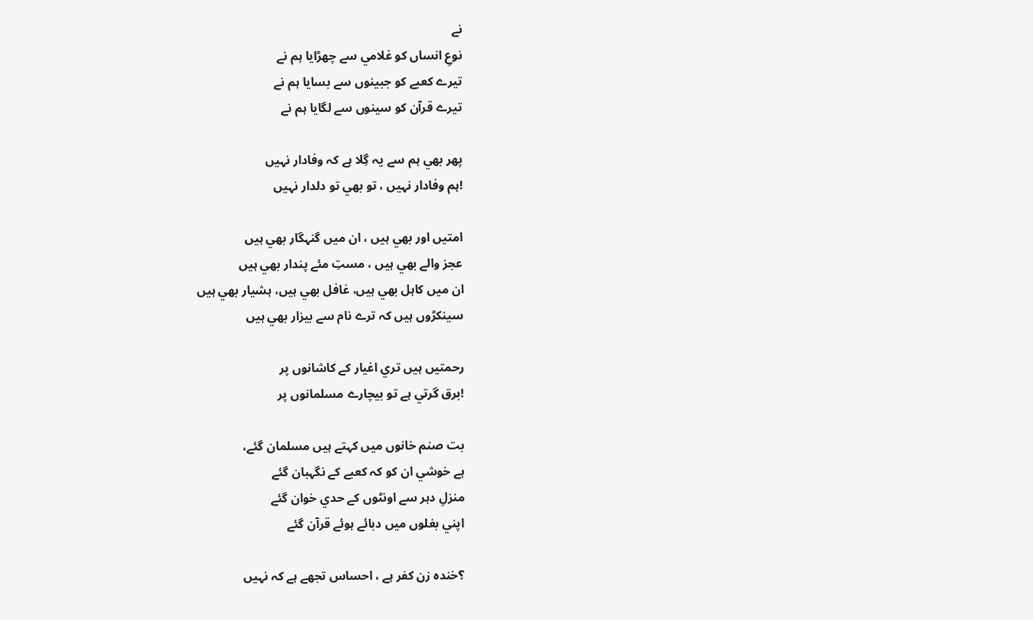نے
نوعِ انساں کو غلامي سے چھڑايا ہم نے
تيرے کعبے کو جبينوں سے بسايا ہم نے
تيرے قرآن کو سينوں سے لگايا ہم نے

پھر بھي ہم سے يہ گِلا ہے کہ وفادار نہيں
!ہم وفادار نہيں ، تو بھي تو دلدار نہيں

امتيں اور بھي ہيں ، ان ميں گنہگار بھي ہيں
عجز والے بھي ہيں ، مستِ مئے پندار بھي ہيں
ان ميں کاہل بھي ہيں، غافل بھي ہيں، ہشيار بھي ہيں
سينکڑوں ہيں کہ ترے نام سے بيزار بھي ہيں

رحمتيں ہيں تري اغيار کے کاشانوں پر
!برق گرتي ہے تو بيچارے مسلمانوں پر

بت صنم خانوں ميں کہتے ہيں مسلمان گئے،
ہے خوشي ان کو کہ کعبے کے نگہبان گئے
منزلِ دہر سے اونٹوں کے حدي خوان گئے
اپني بغلوں ميں دبائے ہوئے قرآن گئے

؟خندہ زن کفر ہے ، احساس تجھے ہے کہ نہيں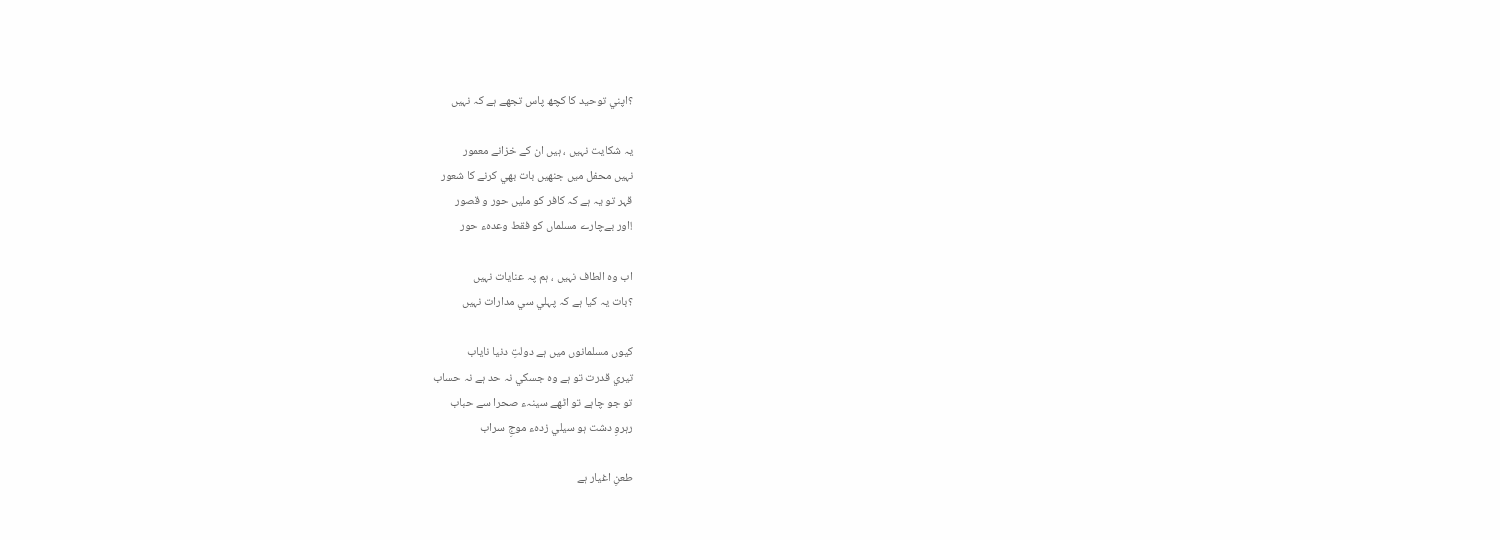؟اپني توحيد کا کچھ پاس تجھے ہے کہ نہيں

يہ شکايت نہيں ، ہيں ان کے خزانے معمور
نہيں محفل ميں جنھيں بات بھي کرنے کا شعور
قہر تو يہ ہے کہ کافر کو مليں حور و قصور
!اور بےچارے مسلماں کو فقط وعدہء حور

اب وہ الطاف نہيں ، ہم پہ عنايات نہيں
؟بات يہ کيا ہے کہ پہلي سي مدارات نہيں

کيوں مسلمانوں ميں ہے دولتِ دنيا ناياب
تيري قدرت تو ہے وہ جسکي نہ حد ہے نہ حساب
تو جو چاہے تو اٹھے سينہء صحرا سے حباب
رہروِ دشت ہو سيلي زدہء موجِ سراب

طعنِ اغيار ہے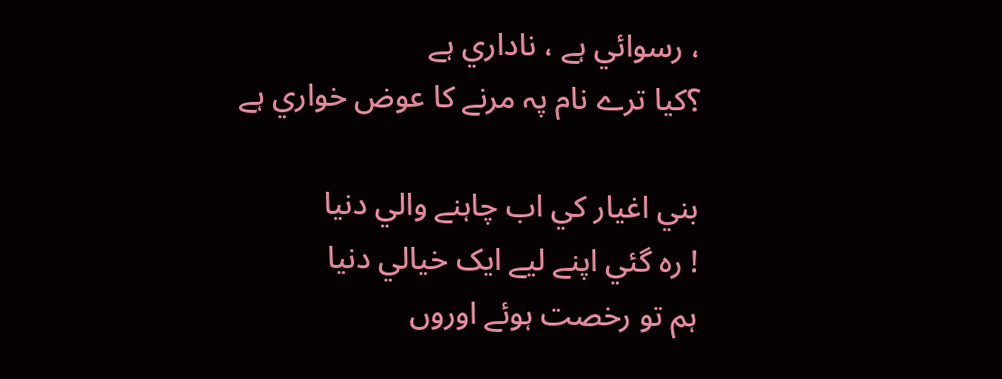، رسوائي ہے ، ناداري ہے
؟کيا ترے نام پہ مرنے کا عوض خواري ہے

بني اغيار کي اب چاہنے والي دنيا
! رہ گئي اپنے ليے ايک خيالي دنيا
ہم تو رخصت ہوئے اوروں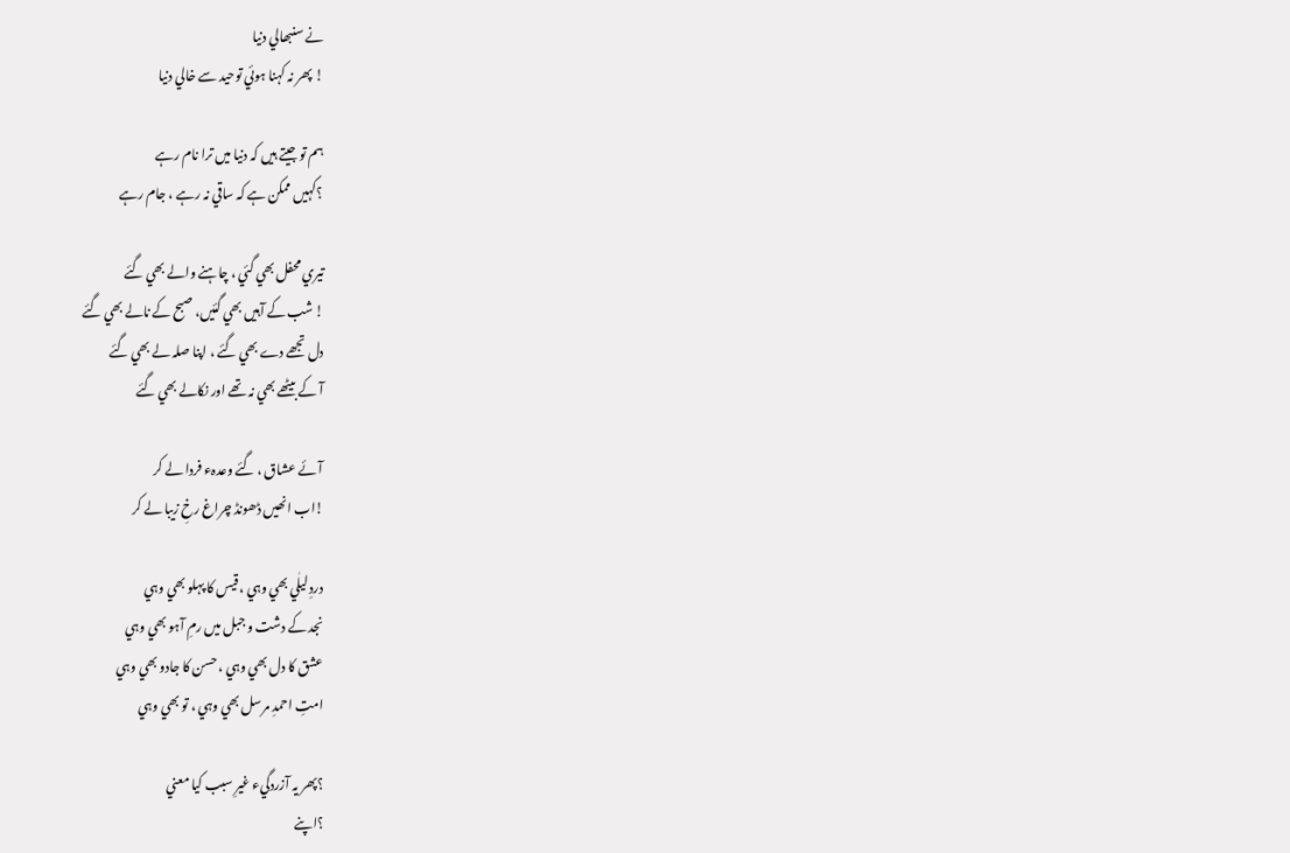نے سنبھالي دنيا
! پھر نہ کہنا ہوئي توحيد سے خالي دنيا

ہم تو جيتے ہيں کہ دنيا ميں ترا نام رہے
؟کہيں ممکن ہے کہ ساقي نہ رہے ، جام رہے

تيري محفل بھي گئي ، چاہنے والے بھي گئے
! شب کے آہيں بھي گئیں، صبح کے نالے بھي گئے
دل تجھے دے بھي گئے ، اپنا صلہ لے بھي گئے
آ کے بيٹھے بھي نہ تھے اور نکالے بھي گئے

آئے عشاق ، گئے وعدہء فردا لے کر
!اب انھيں ڈھونڈ چراغ رخِ زيبا لے کر

دردِ ليلٰي بھي وہي ، قيس کا پہلو بھي وہي
نجد کے دشت و جبل ميں رمِ آہو بھي وہي
عشق کا دل بھي وہي ، حسن کا جادو بھي وہي
امتِ احمدِ مرسل بھي وہي ، تو بھي وہي

؟پھر يہ آزردگيء غيرِ سبب کيا معني
؟اپنے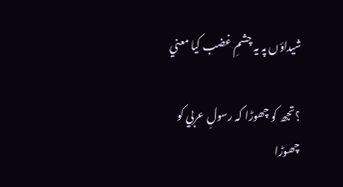شيداؤں پہ يہ چشمِ غضب کيا معني

؟تجھ کو چھوڑا کہ رسولِ عربي کو چھوڑا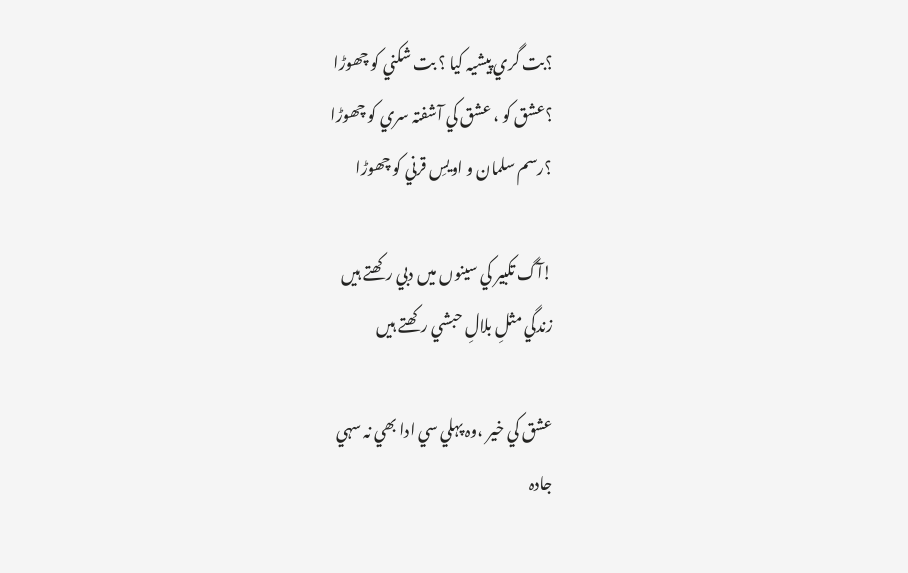؟بت گري پيشیہ کيا ؟ بت شکني کو چھوڑا
؟عشق کو ، عشق کي آشفتہ سري کو چھوڑا
؟رسم سلمان و اويسِ قرني کو چھوڑا

!آگ تکبير کي سينوں ميں دبي رکھتے ہيں
زندگي مثلِ بلالِ حبشي رکھتے ہيں

عشق کي خير ،وہ پہلي سي ادا بھي نہ سہي
جادہ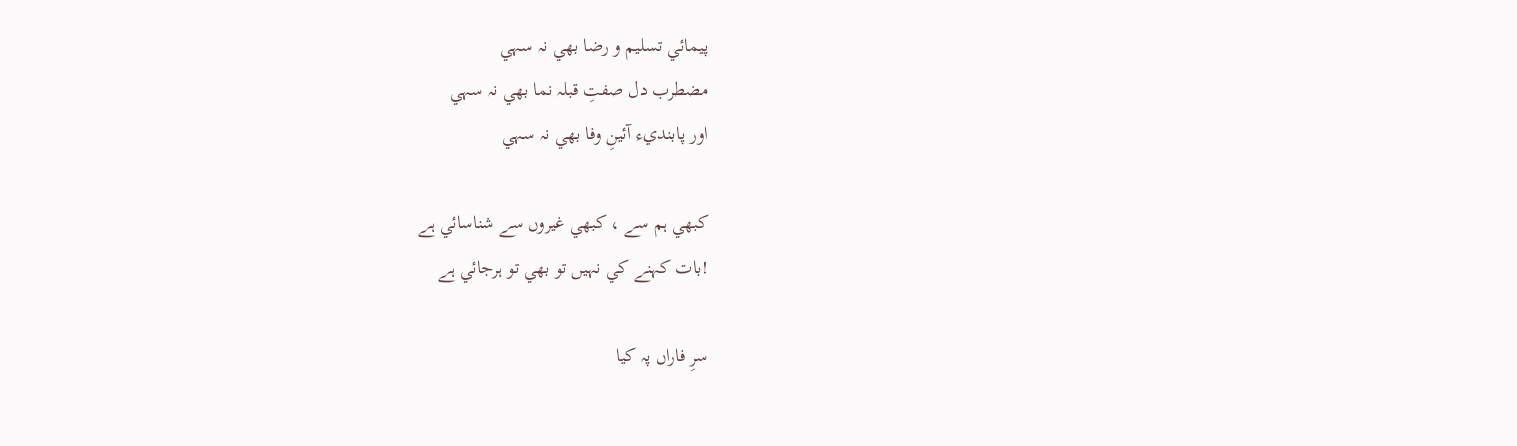پيمائي تسليم و رضا بھي نہ سہي
مضطرب دل صفتِ قبلہ نما بھي نہ سہي
اور پابنديء آئينِ وفا بھي نہ سہي

کبھي ہم سے ، کبھي غيروں سے شناسائي ہے
!بات کہنے کي نہيں تو بھي تو ہرجائي ہے

سرِ فاراں پہ کيا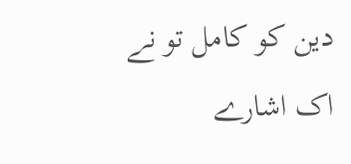دين کو کامل تو نے
اک اشارے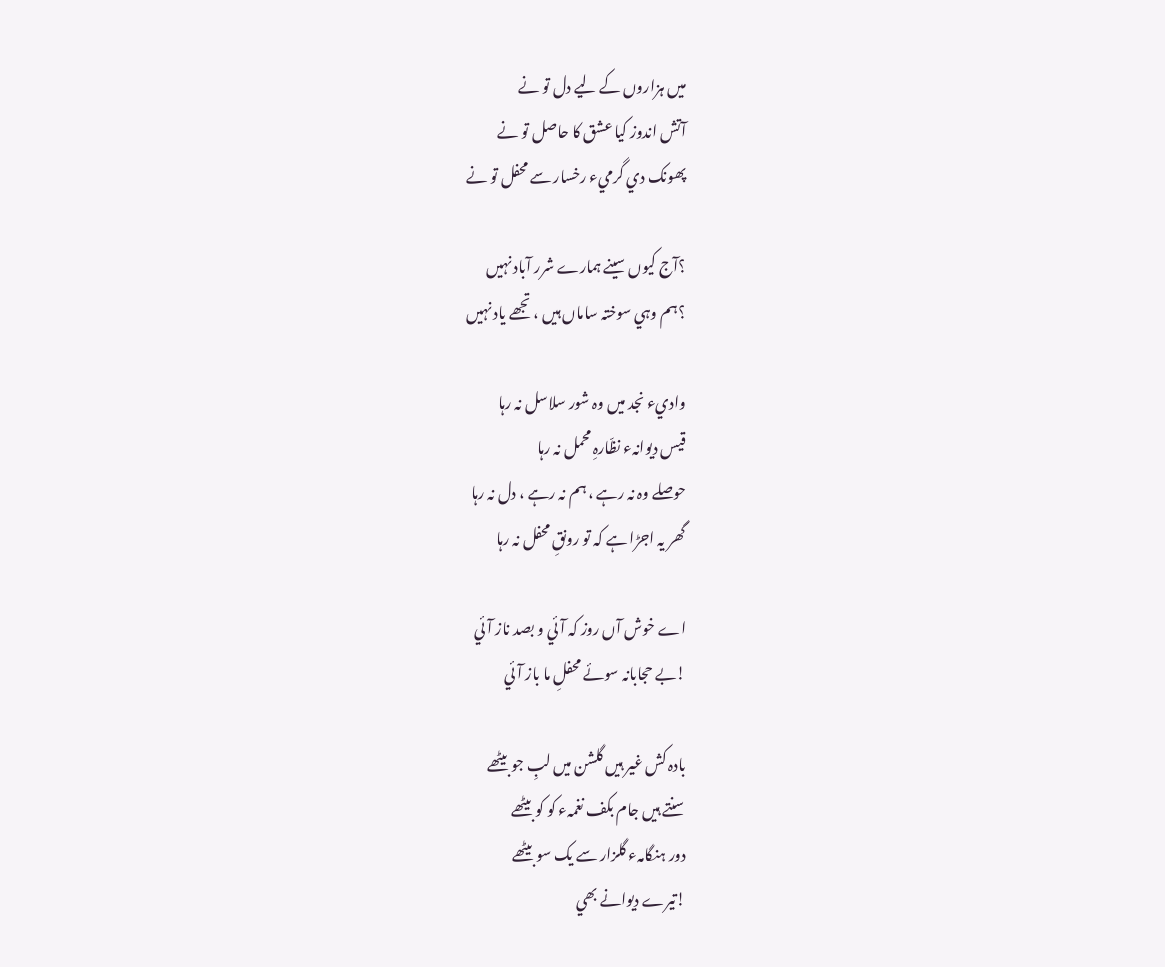ميں ہزاروں کے ليے دل تو نے
آتش اندوز کيا عشق کا حاصل تو نے
پھونک دي گرميء رخسار سے محفل تو نے

؟آج کيوں سينے ہمارے شرر آباد نہيں
؟ہم وہي سوختہ ساماں ہيں ، تجھے ياد نہيں

واديء نجد ميں وہ شور سلاسل نہ رہا
قيس ديوانہء نظّارہِ محمل نہ رہا
حوصلے وہ نہ رہے ، ہم نہ رہے ، دل نہ رہا
گھر يہ اجڑا ہے کہ تو رونقِ محفل نہ رہا

اے خوش آں روز کہ آئي و بصد ناز آئي
!بے حجابانہ سوئے محفلِ ما باز آئي

بادہ کش غير ہيں گلشن ميں لبِ جو بيٹھے
سنتے ہيں جام بکف نغمہء کو کو بيٹھے
دور ہنگامہء گلزار سے يک سو بيٹھے
!تيرے ديوانے بھي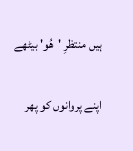ہيں منتظرِ 'ھُو' بيٹھے

اپنے پروانوں کو پھر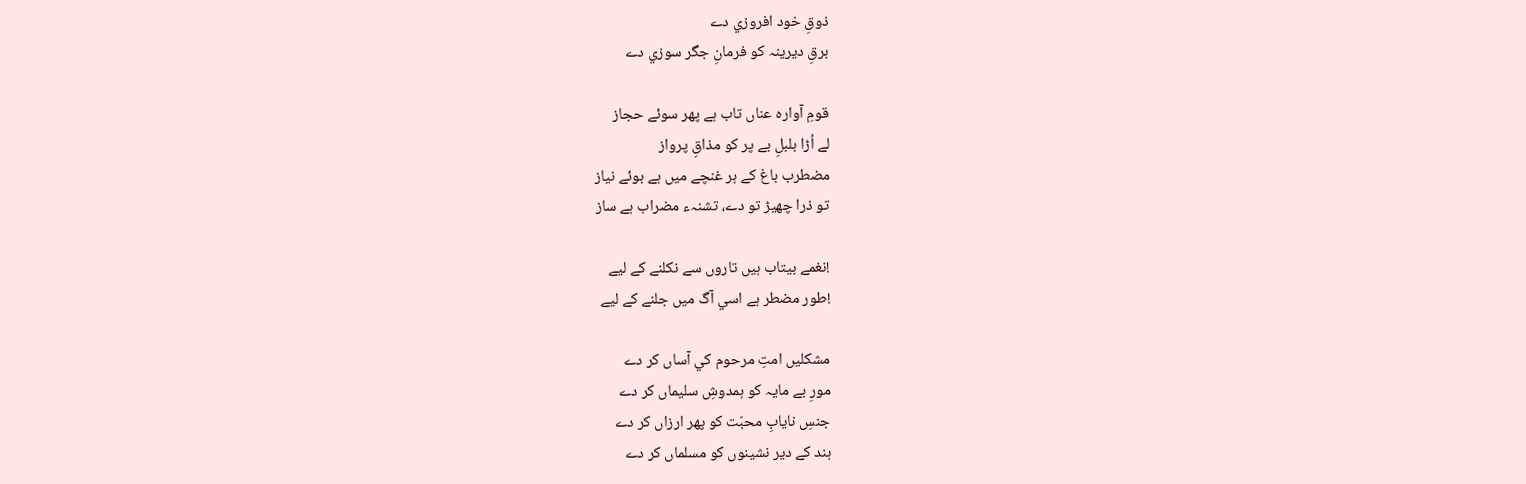ذوقِ خود افروزي دے
برقِ ديرينہ کو فرمانِ جگر سوزي دے

قومِ آوارہ عناں تاب ہے پھر سوئے حجاز
لے اُڑا بلبلِ بے پر کو مذاقِ پرواز
مضطرب باغ کے ہر غنچے ميں ہے بوئے نياز
تو ذرا چھيڑ تو دے، تشنہء مضراب ہے ساز

!نغمے بیتاب ہيں تاروں سے نکلنے کے ليے
!طور مضطر ہے اسي آگ ميں جلنے کے ليے

مشکليں امتِ مرحوم کي آساں کر دے
مورِ بے مايہ کو ہمدوشِ سليماں کر دے
جنسِ نايابِ محبّت کو پھر ارزاں کر دے
ہند کے دير نشينوں کو مسلماں کر دے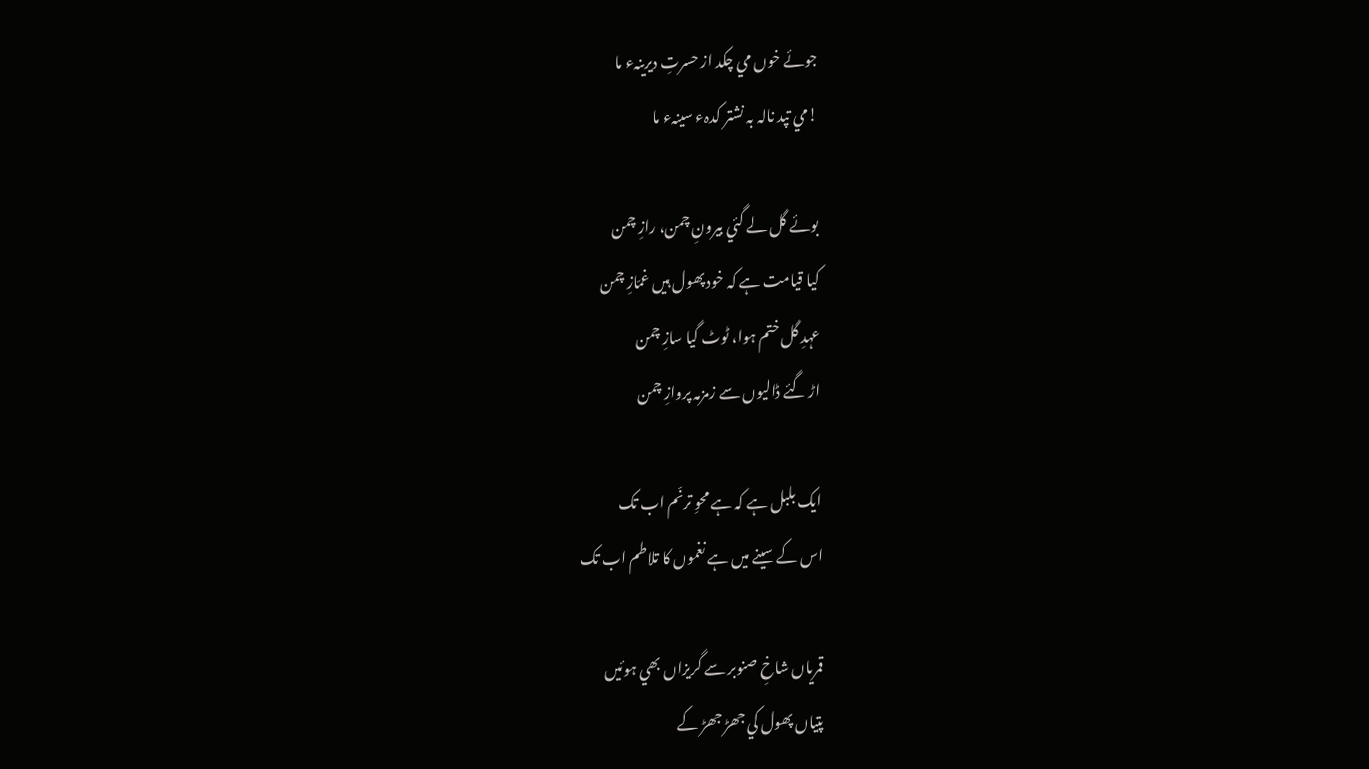جوئے خوں مي چکد از حسرتِ ديرينہء ما
!مي تپد نالہ بہ نشتر کدہء سينہء ما

بوئے گل لے گئي بيرونِ چمن، رازِ چمن
کيا قيامت ہے کہ خود پھول ہيں غمّازِ چمن
عہدِ گل ختم ہوا، ٹوٹ گيا سازِ چمن
اڑ گئے ڈاليوں سے زمزمہ پروازِ چمن

ايک بلبل ہے کہ ہے محوِ ترنّم اب تک
اس کے سينے ميں ہے نغموں کا تلاطم اب تک

قمرياں شاخِ صنوبر سے گريزاں بھي ہوئيں
پتیاں پھول کي جھڑ جھڑ کے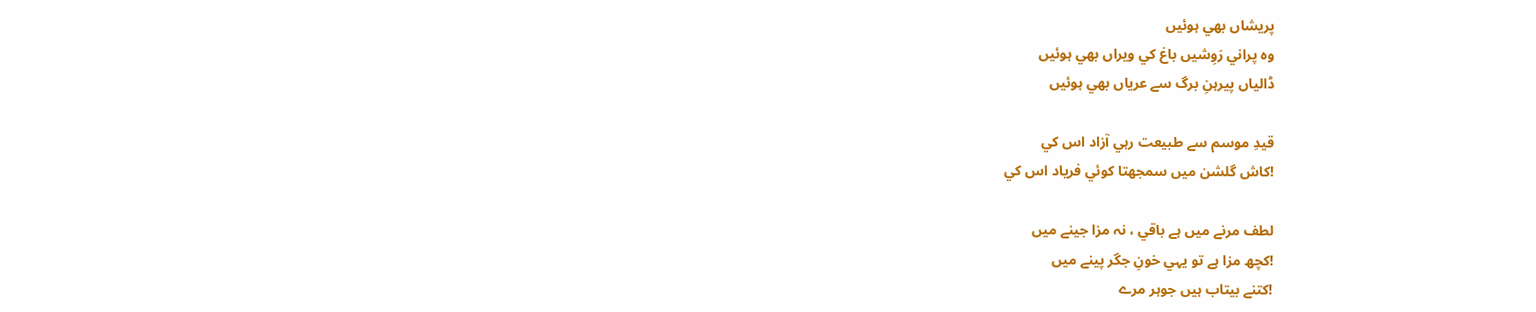پريشاں بھي ہوئيں
وہ پراني رَوِشيں باغ کي ويراں بھي ہوئيں
ڈالياں پيرہنِ برگ سے عرياں بھي ہوئيں

قيدِ موسم سے طبيعت رہي آزاد اس کي
!کاش گلشن ميں سمجھتا کوئي فرياد اس کي

لطف مرنے ميں ہے باقي ، نہ مزا جينے ميں
!کچھ مزا ہے تو يہي خونِ جگر پينے ميں
!کتنے بیتاب ہيں جوہر مرے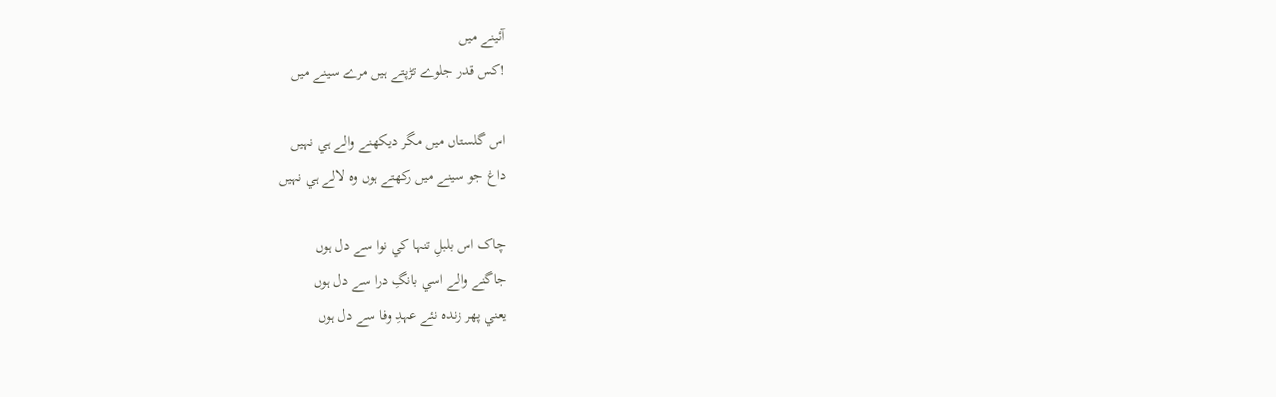آئينے ميں
!کس قدر جلوے تڑپتے ہيں مرے سينے ميں

اس گلستاں ميں مگر ديکھنے والے ہي نہيں
داغ جو سينے ميں رکھتے ہوں وہ لالے ہي نہيں

چاک اس بلبلِ تنہا کي نوا سے دل ہوں
جاگنے والے اسي بانگِ درا سے دل ہوں
يعني پھر زندہ نئے عہدِ وفا سے دل ہوں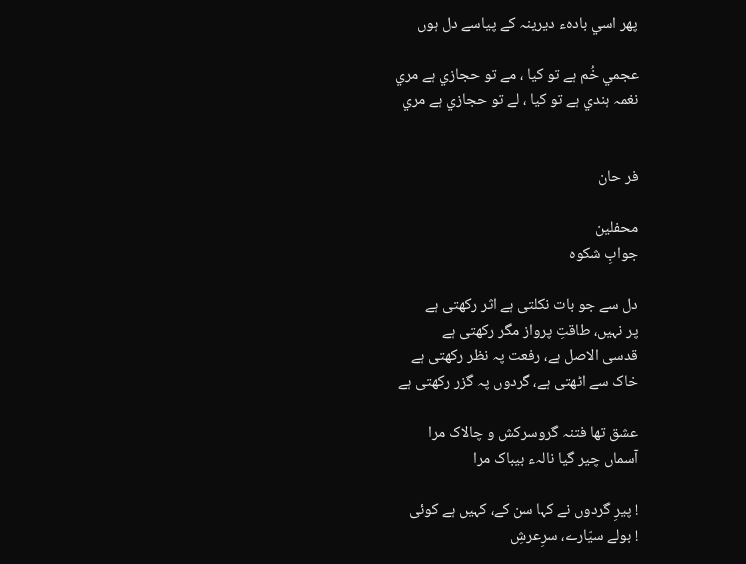پھر اسي بادہء ديرينہ کے پياسے دل ہوں

عجمي خُم ہے تو کيا ، مے تو حجازي ہے مري
نغمہ ہندي ہے تو کيا ، لے تو حجازي ہے مري


فر حان

محفلین
جوابِ شکوہ

دل سے جو بات نکلتی ہے اثر رکھتی ہے
پر نہیں، طاقتِ پرواز مگر رکھتی ہے
قدسی الاصل ہے، رفعت پہ نظر رکھتی ہے
خاک سے اٹھتی ہے، گردوں پہ گزر رکھتی ہے

عشق تھا فتنہ گروسرکش و چالاک مرا
آسماں چیر گیا نالہء بیباک مرا

! پیرِ گردوں نے کہا سن کے، کہیں ہے کوئی
! بولے سیّارے، سرِعرشِ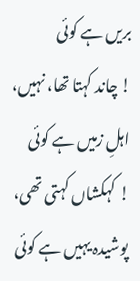بریں ہے کوئی
! چاند کہتا تھا، نہیں، اہلِ زمیں ہے کوئی
! کہکشاں کہتی تھی، پوشیدہ یہیں ہے کوئی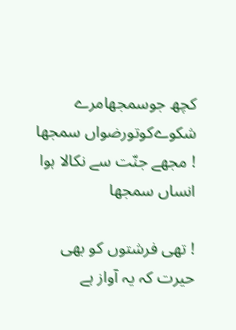کچھ جوسمجھامرے شکوےکوتورضواں سمجھا
! مجھے جنّت سے نکالا ہوا انساں سمجھا

! تھی فرشتوں کو بھی حیرت کہ یہ آواز ہے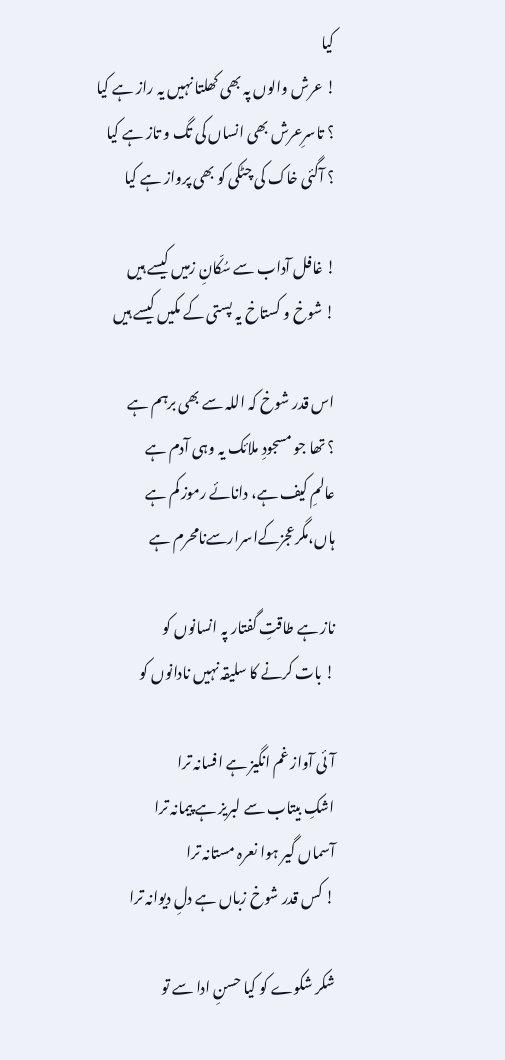کیا
! عرش والوں پہ بھی کھلتا نہیں یہ راز ہے کیا
؟ تاسرِعرش بھی انساں کی تگ و تاز ہے کیا
؟ آگئی خاک کی چٹکی کو بھی پرواز ہے کیا

! غافل آداب سے سُکّانِ زمیں کیسے ہیں
! شوخ و کستاخ یہ پستی کے مکیں کیسے ہیں

اس قدر شوخ کہ اللہ سے بھی برہم ہے
؟ تھا جو مسجودِ ملائک یہ وہی آدم ہے
عالمِ کیف ہے، دانائے رموز کم ہے
ہاں،مگرعجزکےاسرارسےنامحرم ہے

ناز ہے طاقتِ گفتار پہ انسانوں کو
! بات کرنے کا سلیقہ نہیں نادانوں کو

آئی آواز غم انگیز ہے افسانہ ترا
اشکِ بیتاب سے لبریز ہے پیمانہ ترا
آسماں گیر ہوا نعرہ مستانہ ترا
! کس قدر شوخ زباں ہے دلِ دیوانہ ترا

شکر شکوے کو کیا حسنِ ادا سے تو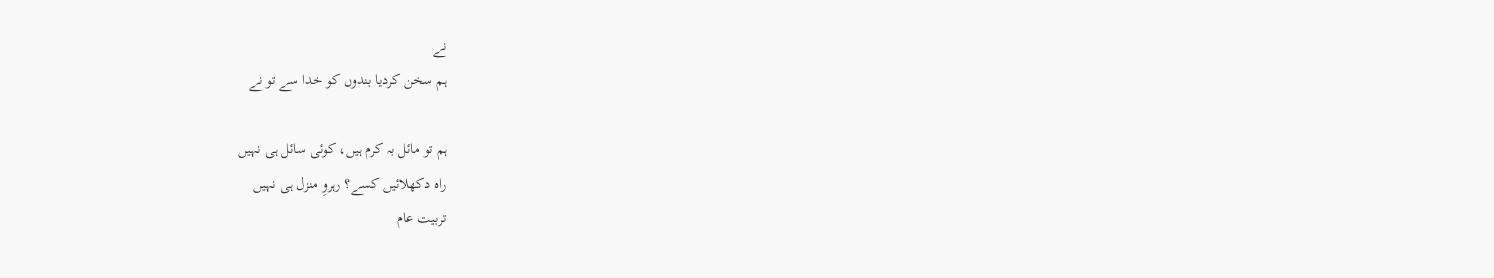نے
ہم سخن کردیا بندوں کو خدا سے تو نے

ہم تو مائل بہ کرم ہیں، کوئی سائل ہی نہیں
راہ دکھلائیں کسے؟ رہروِ منزل ہی نہیں
تربیت عام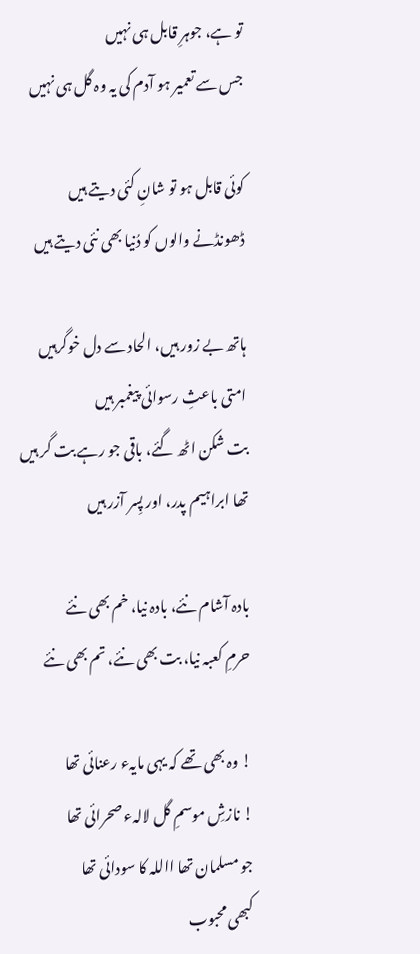تو ہے، جوہرِ قابل ہی نہیں
جس سے تعمیر ہو آدم کی یہ وہ گل ہی نہیں

کوئی قابل ہو تو شانِ کئی دیتے ہیں
ڈھونڈنے والوں کو دُنیا بھی نئی دیتے ہیں

ہاتھ بے زور ہیں، الحاد سے دل خوگرہیں
امتی باعثِ رسوائی پیغمبر ہیں
بت شکن اٹھ گئے، باقی جو رہے بت گر ہیں
تھا ابراہیم پدر، اور پِسر آزر ہیں

بادہ آشام نئے، بادہ نیا، خم بھی نئے
حرمِ کعبہ نیا، بت بھی نئے، تم بھی نئے

! وہ بھی تھے کہ یہی مایہء رعنائی تھا
! نازشِ موسمِ گل لالہء صحرائی تھا
جو مسلمان تھا االلہ کا سودائی تھا
کبھی محبوب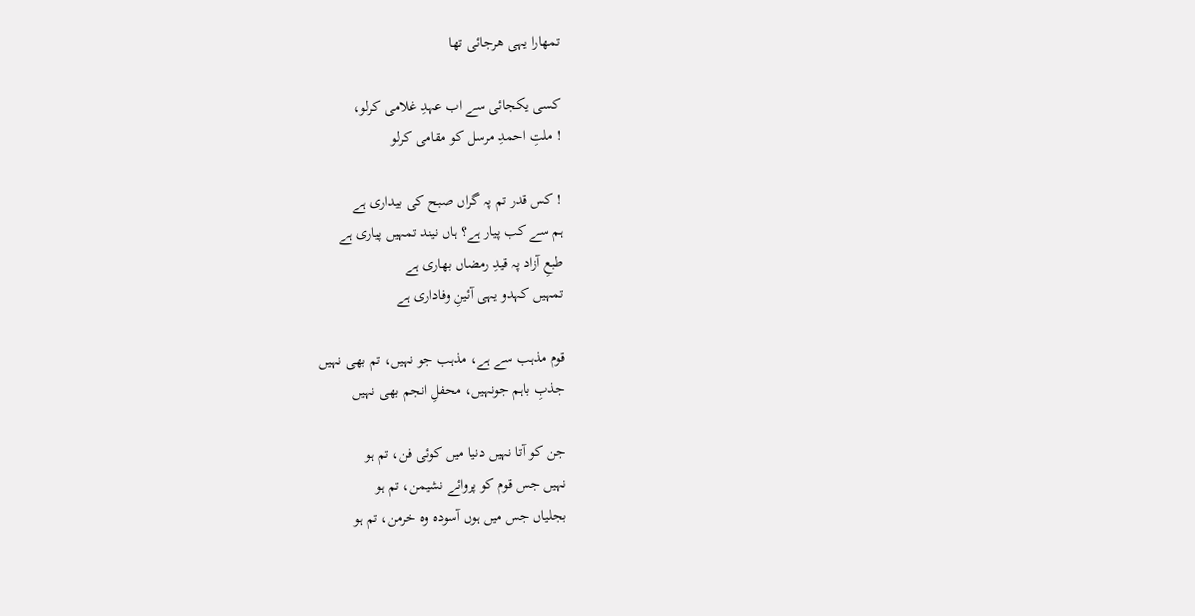تمھارا یہی ھرجائی تھا

کسی یکجائی سے اب عہدِ غلامی کرلو،
! ملتِ احمدِ مرسل کو مقامی کرلو

! کس قدر تم پہ گراں صبح کی بیداری ہے
ہم سے کب پیار ہے؟ ہاں نیند تمہیں پیاری ہے
طبعِ آزاد پہ قیدِ رمضاں بھاری ہے
تمہیں کہدو یہی آئینِ وفاداری ہے

قوم مذہب سے ہے، مذہب جو نہیں، تم بھی نہیں
جذبِ باہم جونہیں، محفلِ انجم بھی نہیں

جن کو آتا نہیں دنیا میں کوئی فن، تم ہو
نہیں جس قوم کو پروائے نشیمن، تم ہو
بجلیاں جس میں ہوں آسودہ وہ خرمن، تم ہو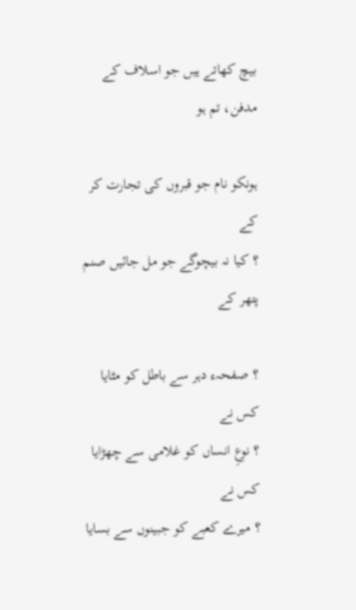بیچ کھاتے ہیں جو اسلاف کے مدفن، تم ہو

ہونکو نام جو قبروں کی تجارت کر کے
؟ کیا نہ بیچوگے جو مل جائیں صنم پتھر کے

؟ صفحہء دہر سے باطل کو مٹایا کس نے
؟ نوعِ انساں کو غلامی سے چھڑایا کس نے
؟ میرے کعبے کو جبینوں سے بسایا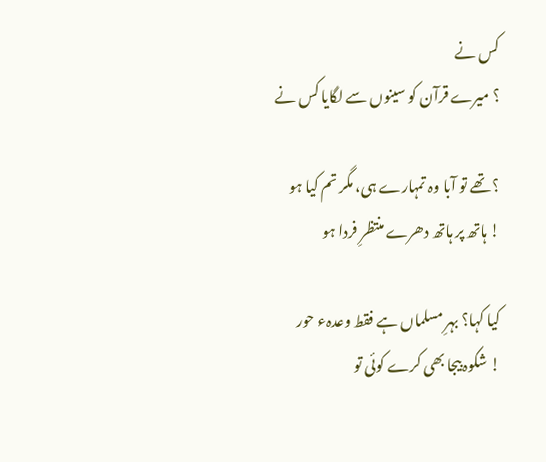کس نے
؟ میرے قرآن کو سینوں سے لگایا کس نے

؟ تھے تو آبا وہ تمہارے ہی، مگر تم کیا ہو
! ہاتھ پر ہاتھ دھرے منتظرِ فردا ہو

کیا کہا؟ بہرِ مسلماں ہے فقط وعدہء حور
! شکوہ بیجا بھی کرے کوئی تو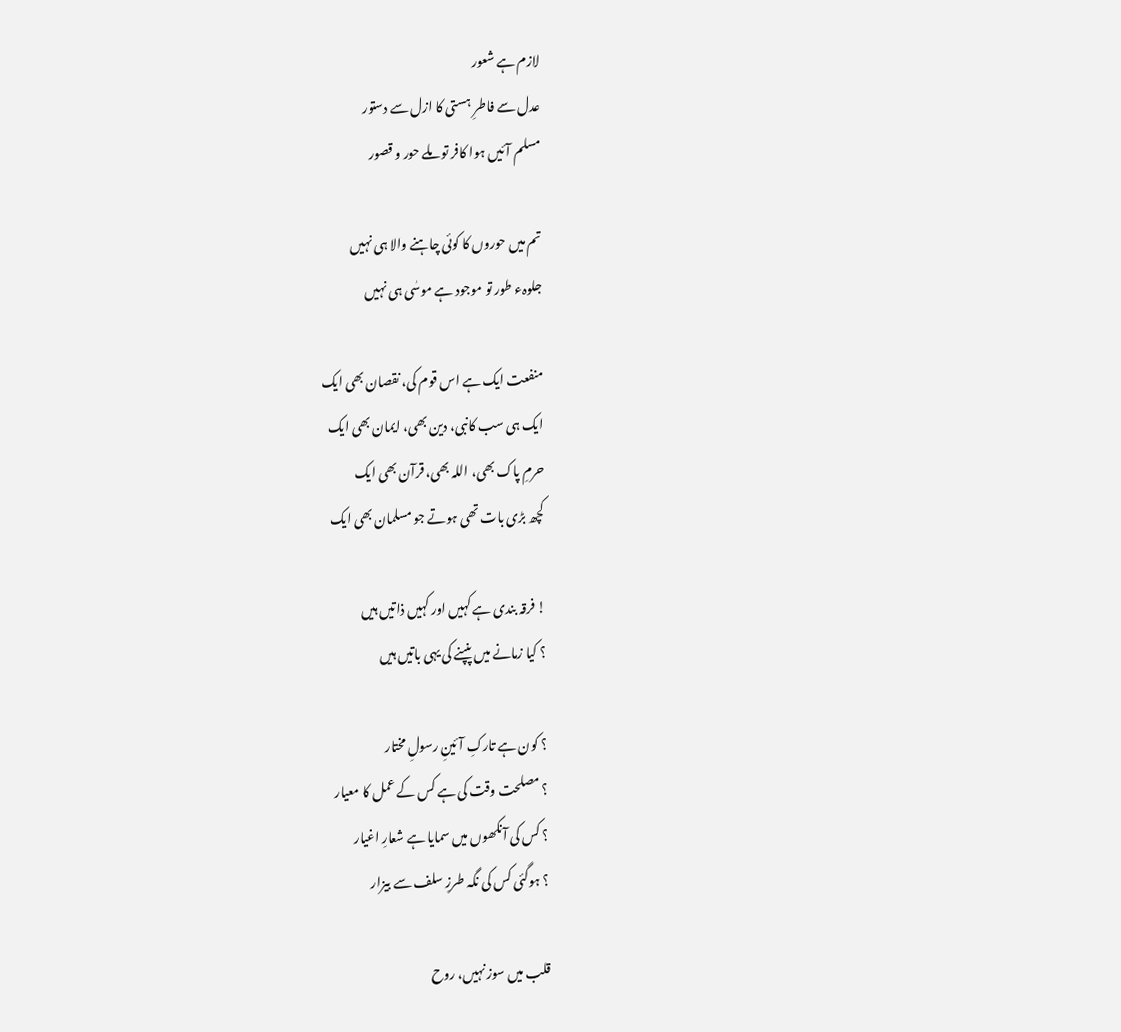لازم ہے شعور
عدل سے فاطرِ ہستی کا ازل سے دستور
مسلم آئیں ہوا کافر تو ملے حور و قصور

تم میں حوروں کا کوئی چاہنے والا ہی نہیں
جلوہء طور تو موجود ہے موسٰی ہی نہیں

منفعت ایک ہے اس قوم کی، نقصان بھی ایک
ایک ہی سب کانبی، دین بھی، ایمان بھی ایک
حرمِ پاک بھی، اللہ بھی، قرآن بھی ایک
کچھ بڑی بات تھی ہوتے جو مسلمان بھی ایک

! فرقہ بندی ہے کہیں اور کہیں ذاتیں ہیں
؟ کیا زمانے میں پنپنے کی یہی باتیں ہیں

؟ کون ہے تارکِ آئینِ رسولِ مختار
؟ مصلحت وقت کی ہے کس کے عمل کا معیار
؟ کس کی آنکھوں میں سمایا ہے شعارِ اغیار
؟ ہوگئی کس کی نگہ طرزِ سلف سے بیزار

قلب میں سوز نہیں، روح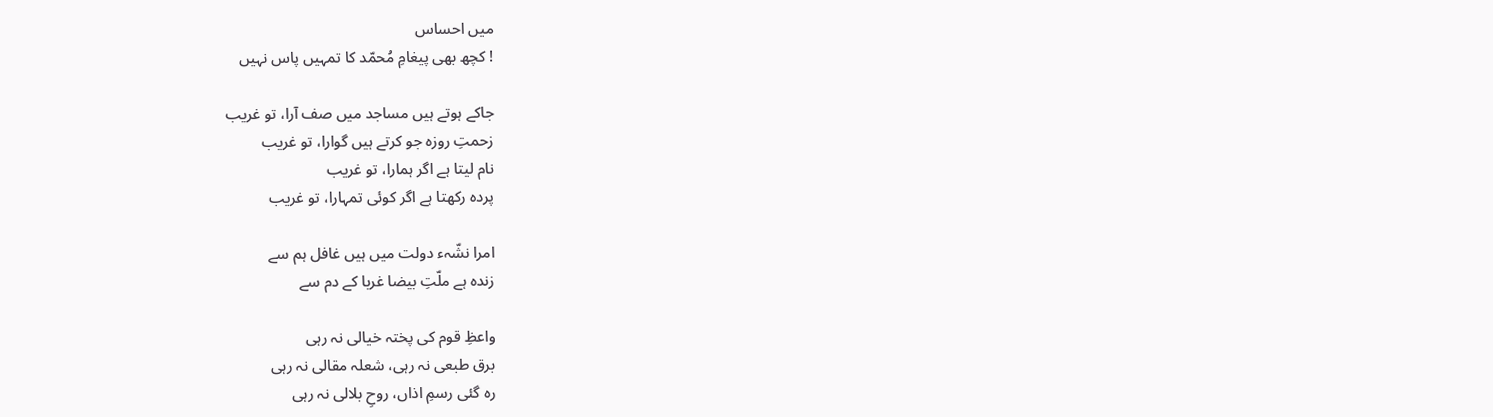میں احساس
! کچھ بھی پیغامِ مُحمّد کا تمہیں پاس نہیں

جاکے ہوتے ہیں مساجد میں صف آرا، تو غریب
زحمتِ روزہ جو کرتے ہیں گوارا، تو غریب
نام لیتا ہے اگر ہمارا، تو غریب
پردہ رکھتا ہے اگر کوئی تمہارا، تو غریب

امرا نشّہء دولت میں ہیں غافل ہم سے
زندہ ہے ملّتِ بیضا غربا کے دم سے

واعظِ قوم کی پختہ خیالی نہ رہی
برق طبعی نہ رہی، شعلہ مقالی نہ رہی
رہ گئی رسمِ اذاں، روحِ بلالی نہ رہی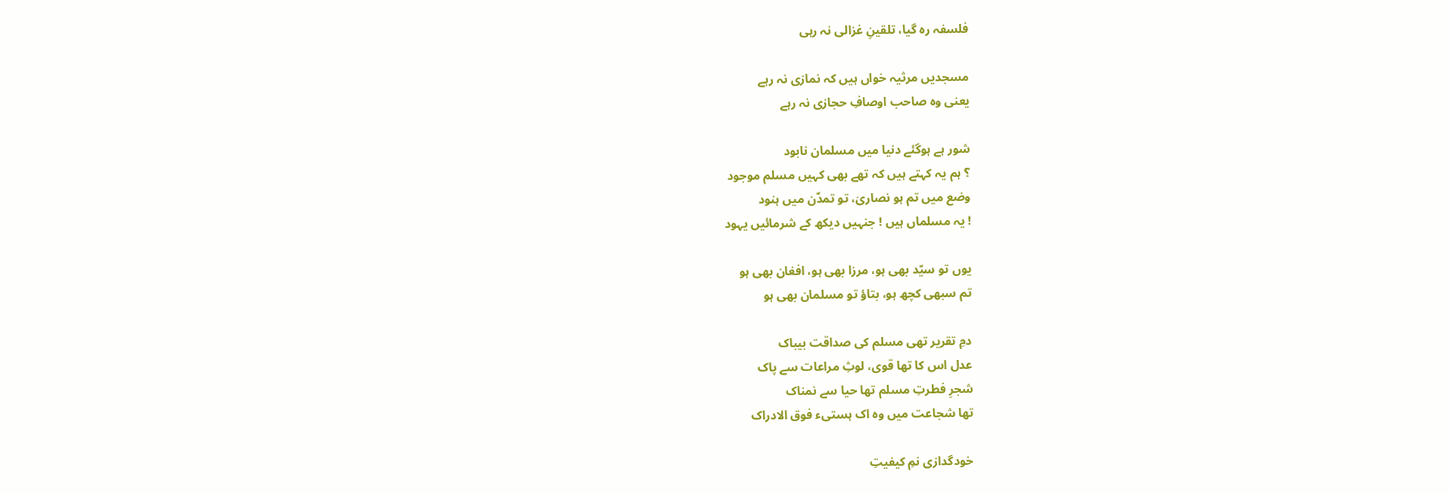فلسفہ رہ گیا، تلقینِ غزالی نہ رہی

مسجدیں مرثیہ خواں ہیں کہ نمازی نہ رہے
یعنی وہ صاحب اوصافِ حجازی نہ رہے

شور ہے ہوگئے دنیا میں مسلمان نابود
؟ ہم یہ کہتے ہیں کہ تھے بھی کہیں مسلم موجود
وضع میں تم ہو نصاریٰ، تو تمدّن میں ہنود
! یہ مسلماں ہیں ! جنہیں دیکھ کے شرمائیں یہود

یوں تو سیّد بھی ہو، مرزا بھی ہو، افغان بھی ہو
تم سبھی کچھ ہو، بتاؤ تو مسلمان بھی ہو

دمِ تقریر تھی مسلم کی صداقت بیباک
عدل اس کا تھا قوی، لوثِ مراعات سے پاک
شجرِ فطرتِ مسلم تھا حیا سے نمناک
تھا شجاعت میں وہ اک ہستیء فوق الادراک

خودگدازی نمِ کیفیتِ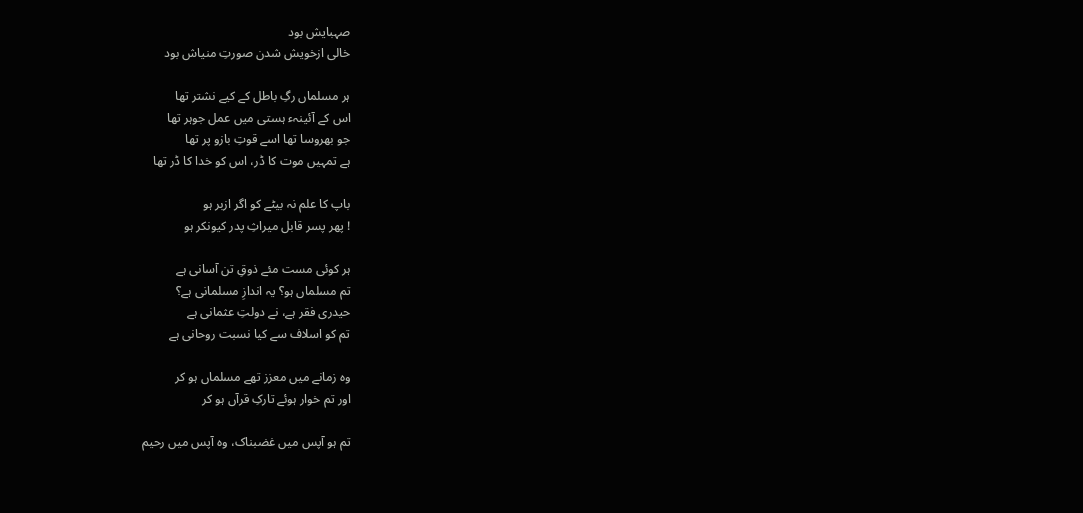صہبایش بود
خالی ازخویش شدن صورتِ منیاش بود

ہر مسلماں رگِ باطل کے کیے نشتر تھا
اس کے آئینہء ہستی میں عمل جوہر تھا
جو بھروسا تھا اسے قوتِ بازو پر تھا
ہے تمہیں موت کا ڈر، اس کو خدا کا ڈر تھا

باپ کا علم نہ بیٹے کو اگر ازبر ہو
! پھر پسر قابل میراثِ پدر کیونکر ہو

ہر کوئی مست مئے ذوقِ تن آسانی ہے
تم مسلماں ہو؟ یہ اندازِ مسلمانی ہے؟
حیدری فقر ہے، نے دولتِ عثمانی ہے
تم کو اسلاف سے کیا نسبت روحانی ہے

وہ زمانے میں معزز تھے مسلماں ہو کر
اور تم خوار ہوئے تارکِ قرآں ہو کر

تم ہو آپس میں غضبناک، وہ آپس میں رحیم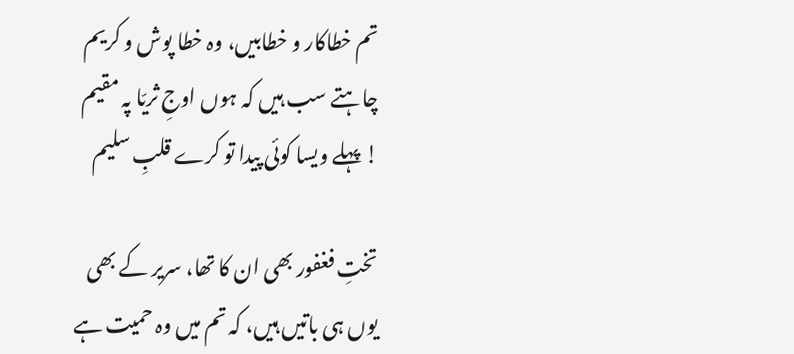تم خطاکار و خطابیں، وہ خطا پوش و کریم
چاہتے سب ہیں کہ ہوں اوجِ ثریّا پہ مقیم
! پہلے ویسا کوئی پیدا تو کرے قلبِ سلیم

تختِ فغفور بھی ان کا تھا، سریر کے بھی
یوں ہی باتیں ہیں، کہ تم میں وہ حمیت ہے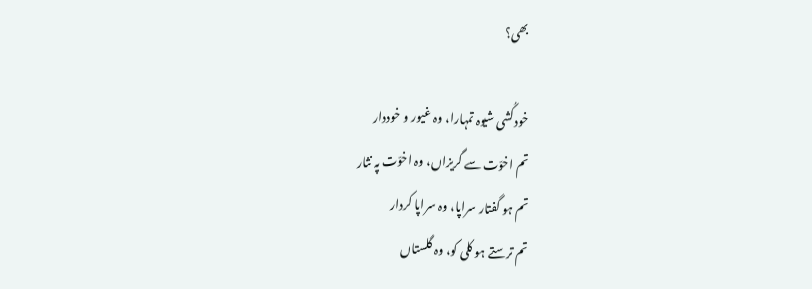بھی؟

خودکُشی شیوہ تمہارا، وہ غیور و خوددار
تم اخوّت سے گریزاں، وہ اخوّت پہ نثار
تم ہو گفتار سراپا، وہ سراپا کردار
تم ترستے ہو کلی کو، وہ گلستاں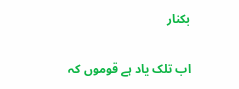بکنار

اب تلک یاد ہے قوموں کہ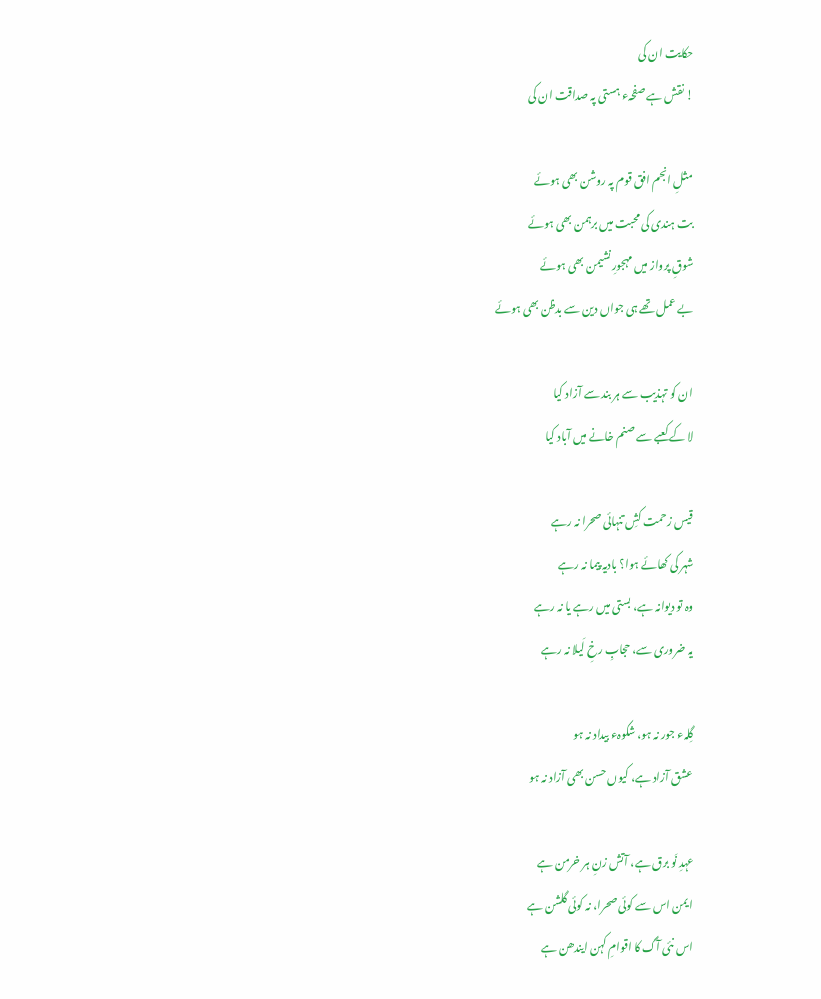حکایت ان کی
! نقش ہے صفحہء ہستی پہ صداقت ان کی

مثلِ انجم افق قوم پہ روشن بھی ہوئے
بت ہندی کی محبت میں برہمن بھی ہوئے
شوقِ پرواز میں مہجورِ نشیمن بھی ہوئے
بے عمل تھے ہی جواں دین سے بدظن بھی ہوئے

ان کو تہذیب سے ہر بند سے آزاد کیا
لا کے کعبے سے صنم خانے میں آباد کیا

قیس زحمت کشِ تنہائی صحرا نہ رہے
شہر کی کھائے ہوا؟ بادیہ پیما نہ رہے
وہ تو دیوانہ ہے، بستی میں رہے یا نہ رہے
یہ ضروری سے، حجابِ رخِ لَیلا نہ رہے

گِلہء جور نہ ہو، شکوہء بیداد نہ ہو
عشق آزاد ہے، کیوں حسن بھی آزاد نہ ہو

عہدِ نَو برق ہے، آتش زنِ ہر خرمن ہے
ایمن اس سے کوئی صحرا، نہ کوئی گلشن ہے
اس نئی آگ کا اقوامِ کہن ایندھن ہے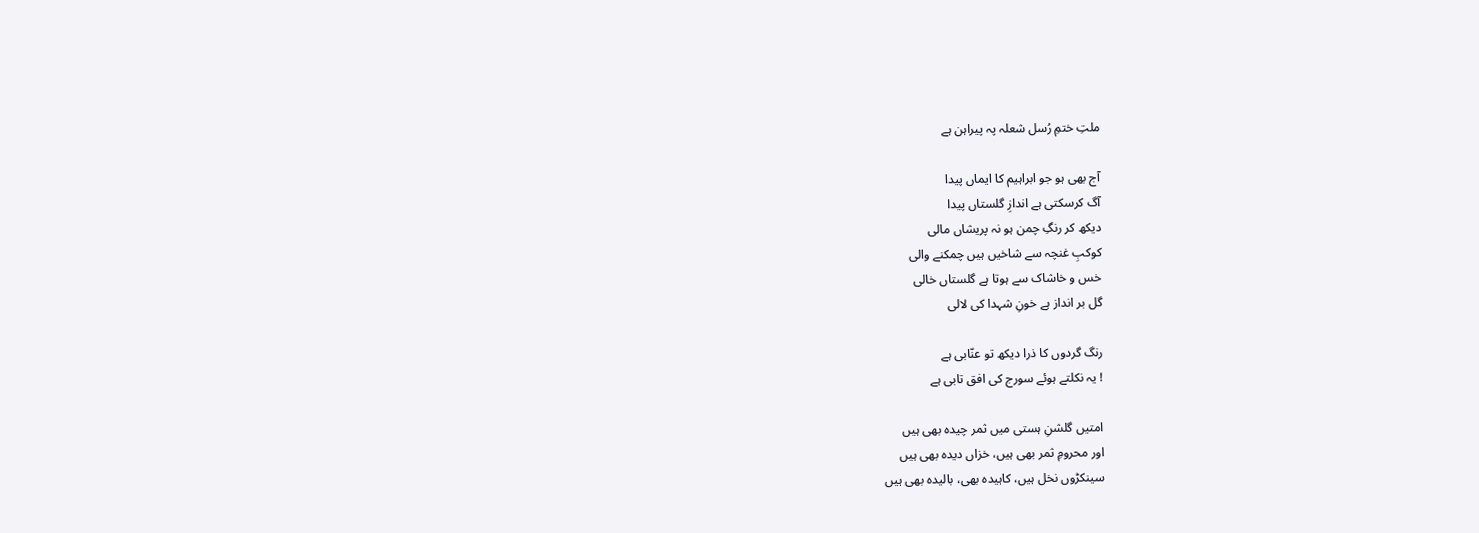ملتِ ختمِ رُسل شعلہ پہ پیراہن ہے

آج بھی ہو جو ابراہیم کا ایماں پیدا
آگ کرسکتی ہے اندازِ گلستاں پیدا
دیکھ کر رنگِ چمن ہو نہ پریشاں مالی
کوکبِ غنچہ سے شاخیں ہیں چمکنے والی
خس و خاشاک سے ہوتا ہے گلستاں خالی
گل بر انداز ہے خونِ شہدا کی لالی

رنگ گردوں کا ذرا دیکھ تو عنّابی ہے
! یہ نکلتے ہوئے سورج کی افق تابی ہے

امتیں گلشنِ ہستی میں ثمر چیدہ بھی ہیں
اور محرومِ ثمر بھی ہیں، خزاں دیدہ بھی ہیں
سینکڑوں نخل ہیں، کاہیدہ بھی، بالیدہ بھی ہیں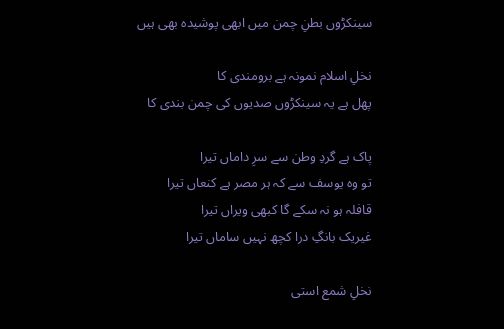سینکڑوں بطنِ چمن میں ابھی پوشیدہ بھی ہیں

نخلِ اسلام نمونہ ہے برومندی کا
پھل ہے یہ سینکڑوں صدیوں کی چمن بندی کا

پاک ہے گردِ وطن سے سرِ داماں تیرا
تو وہ یوسف سے کہ ہر مصر ہے کنعاں تیرا
قافلہ ہو نہ سکے گا کبھی ویراں تیرا
غیریک بانگِ درا کچھ نہیں ساماں تیرا

نخلِ شمع استی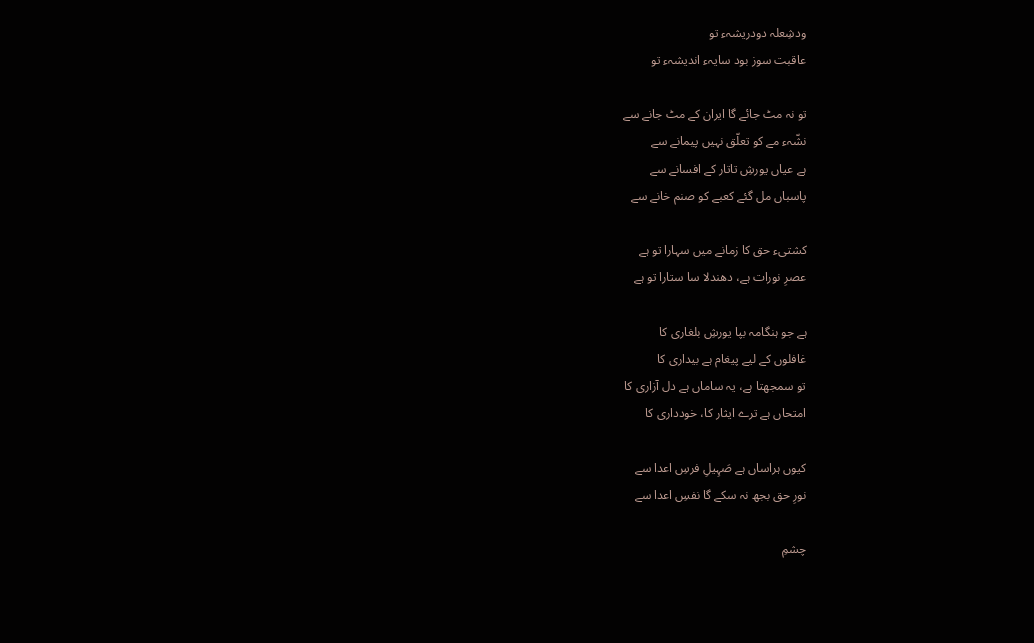ودشِعلہ دودریشہء تو
عاقبت سوز بود سایہء اندیشہء تو

تو نہ مٹ جائے گا ایران کے مٹ جانے سے
نشّہء مے کو تعلّق نہیں پیمانے سے
ہے عیاں یورشِ تاتار کے افسانے سے
پاسباں مل گئے کعبے کو صنم خانے سے

کشتیء حق کا زمانے میں سہارا تو ہے
عصرِ نورات ہے، دھندلا سا ستارا تو ہے

ہے جو ہنگامہ بپا یورشِ بلغاری کا
غافلوں کے لیے پیغام ہے بیداری کا
تو سمجھتا ہے، یہ ساماں ہے دل آزاری کا
امتحاں ہے ترے ایثار کا، خودداری کا

کیوں ہراساں ہے صَہِیلِ فرسِ اعدا سے
نورِ حق بجھ نہ سکے گا نفسِ اعدا سے

چشمِ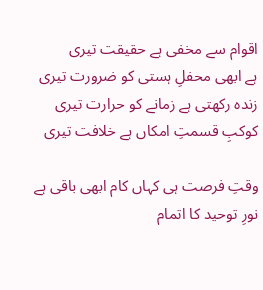اقوام سے مخفی ہے حقیقت تیری
ہے ابھی محفلِ ہستی کو ضرورت تیری
زندہ رکھتی ہے زمانے کو حرارت تیری
کوکبِ قسمتِ امکاں ہے خلافت تیری

وقتِ فرصت ہی کہاں کام ابھی باقی ہے
نورِ توحید کا اتمام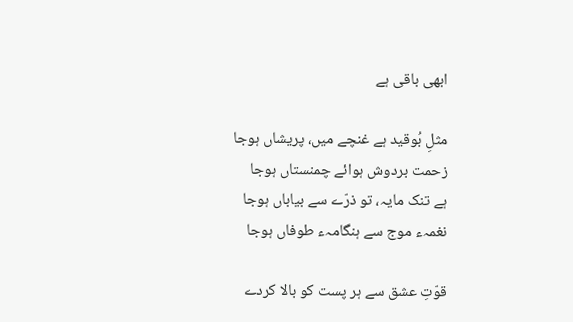ابھی باقی ہے

مثلِ بُوقید ہے غنچے میں، پریشاں ہوجا
زحمت بردوش ہوائے چمنستاں ہوجا
ہے تنک مایہ، تو ذرّے سے بیاباں ہوجا
نغمہء موج سے ہنگامہء طوفاں ہوجا

قوّتِ عشق سے ہر پست کو بالا کردے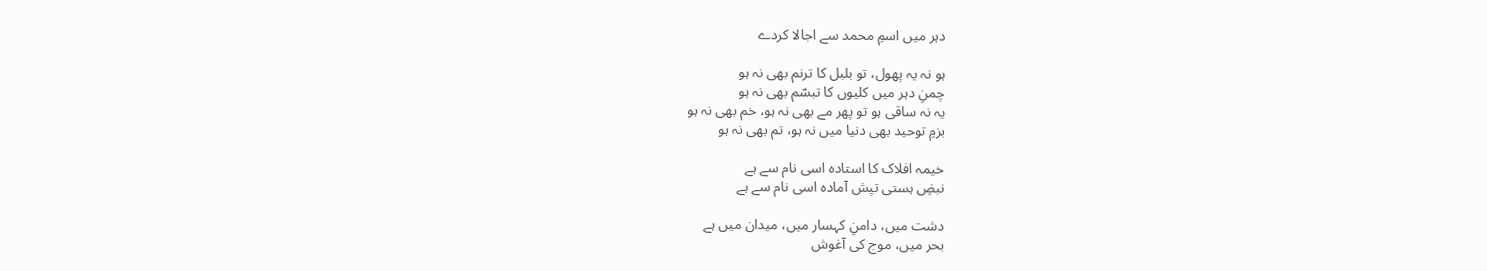دہر میں اسمِ محمد سے اجالا کردے

ہو نہ یہ پھول، تو بلبل کا ترنم بھی نہ ہو
چمنِ دہر میں کلیوں کا تبسّم بھی نہ ہو
یہ نہ ساقی ہو تو پھر مے بھی نہ ہو، خم بھی نہ ہو
بزمِ توحید بھی دنیا میں نہ ہو، تم بھی نہ ہو

خیمہ افلاک کا استادہ اسی نام سے ہے
نبضِ ہستی تپش آمادہ اسی نام سے ہے

دشت میں، دامنِ کہسار میں، میدان میں ہے
بحر میں، موج کی آغوش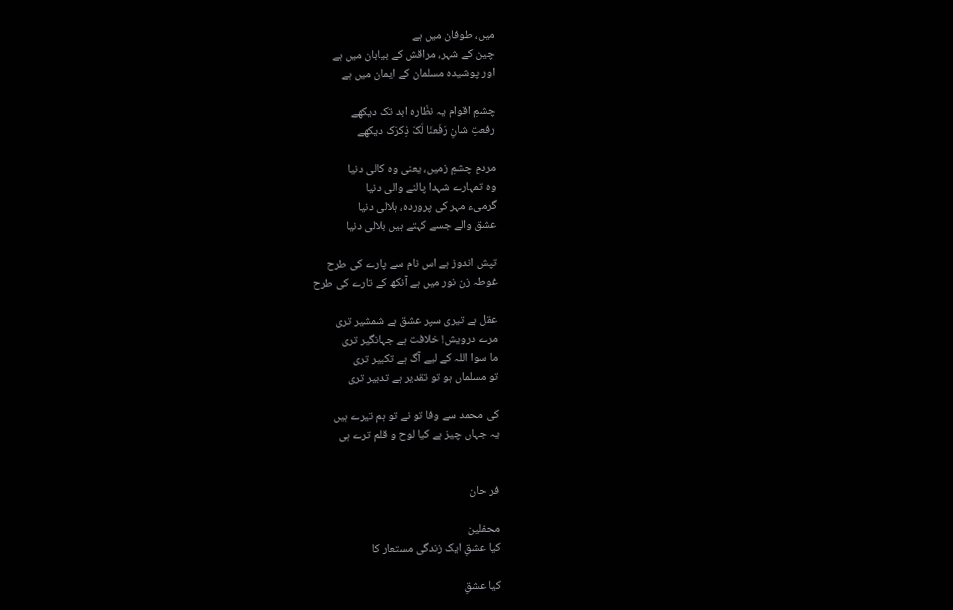میں، طوفان میں ہے
چین کے شہر، مراقش کے بیابان میں ہے
اور پوشیدہ مسلمان کے ایمان میں ہے

چشمِ اقوام یہ نظّارہ ابد تک دیکھے
رفعتِ شانِ رَفَعنَا لَکَ ذِکرَک دیکھے

مردمِ چشمِ زمیں، یعنی وہ کالی دنیا
وہ تمہارے شہدا پالنے والی دنیا
گرمیء مہر کی پروردہ، ہلالی دنیا
عشق والے جسے کہتے ہیں بلالی دنیا

تپش اندوز ہے اس نام سے پارے کی طرح
غوطہ زن نور میں ہے آنکھ کے تارے کی طرح

عقل ہے تیری سپر عشق ہے شمشیر تری
مرے درویش! خلافت ہے جہانگیر تری
ما سوا اللہ کے لیے آگ ہے تکبیر تری
تو مسلماں ہو تو تقدیر ہے تدبیر تری

کی محمد سے وفا تو نے تو ہم تیرے ہیں
یہ جہاں چیز ہے کیا لوح و قلم ترے ہی


فر حان

محفلین
کیا عشقِ ایک زندگی مستعار کا

کیا عشقِ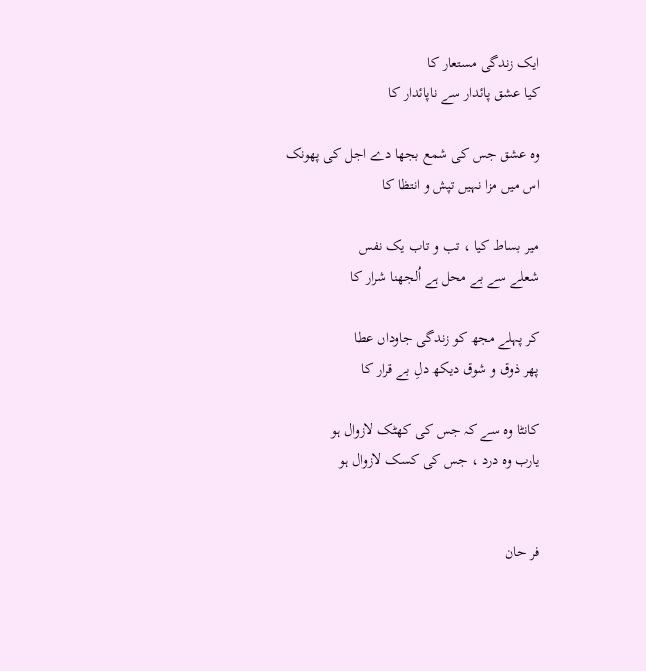ایک زندگی مستعار کا
کیا عشق پائدار سے ناپائدار کا

وہ عشق جس کی شمع بجھا دے اجل کی پھونک
اس میں مزا نہیں تپش و انتظا کا

میر بساط کیا ، تب و تاب یک نفس
شعلے سے بے محل ہے اُلجھنا شرار کا

کر پہلے مجھ کو زندگی جاوداں عطا
پھر ذوق و شوق دیکھ دلِ بے قرار کا

کانٹا وہ سے کہ جس کی کھٹک لازوال ہو
یارب وہ درد ، جس کی کسک لازوال ہو


فر حان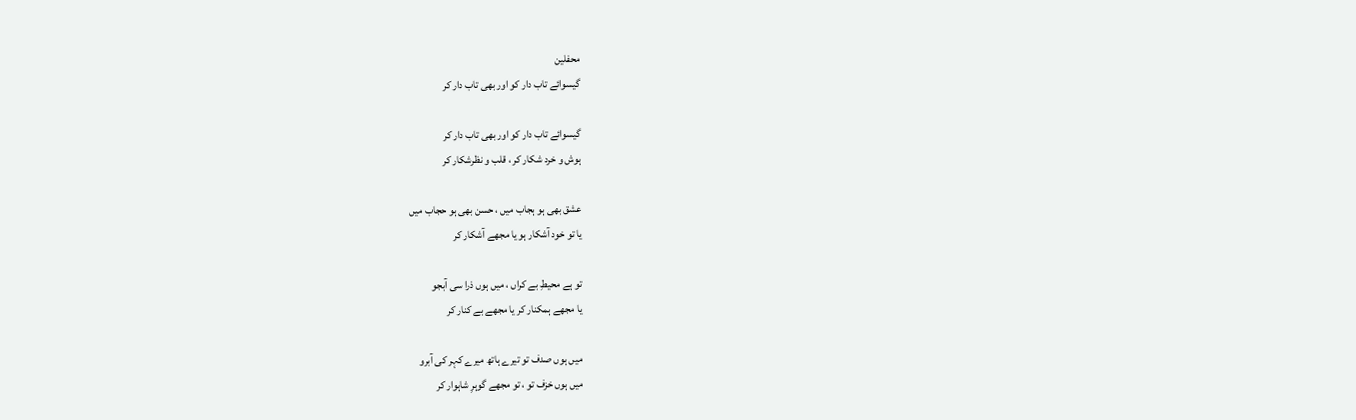محفلین
گیسوائے تاب دار کو اور بھی تاب دار کر

گیسوائے تاب دار کو اور بھی تاب دار کر
ہوش و خرد شکار کر ، قلب و نظرشکار کر

عشق بھی ہو ہجاب میں ، حسن بھی ہو حجاب میں
یا تو خود آشکار ہو یا مجھے آشکار کر

تو ہے محیطِ بے کراں ، میں ہوں ذرا سی آبجو
یا مجھے ہمکنار کر یا مجھے بے کنار کر

میں ہوں صدف تو تیرے ہاتھ میرے کہر کی آبرو
میں ہوں خزف تو ، تو مجھے گوہرِ شاہوار کر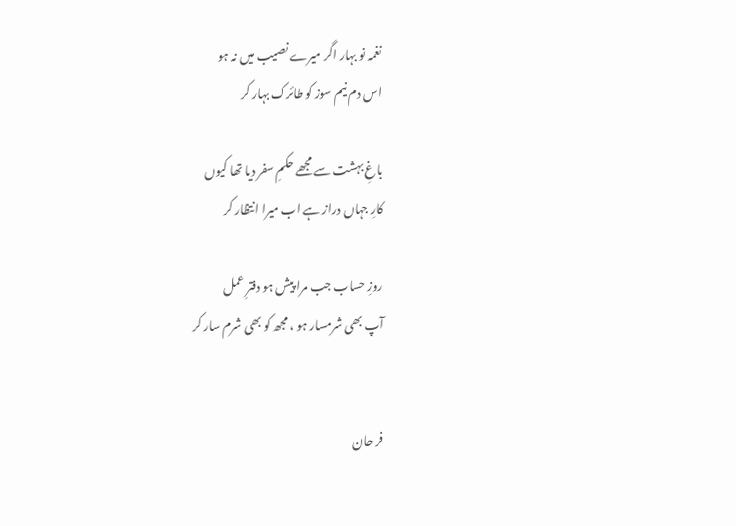نغمہ نو بہار اگر میرے نصیب میں نہ ہو
اس دم نیم سوز کو طائرک بہار کر

باغِ بہشت سے مجھے حکمِ سفر دیا تھا کیوں
کارِ جہاں دراز ہے اب میرا انتظار کر

روزِ حساب جب مرا پیش ہو دفترِ عمل
آپ بھی شرمسار ہو ، مجھ کو بھی شرم سار کر


فر حان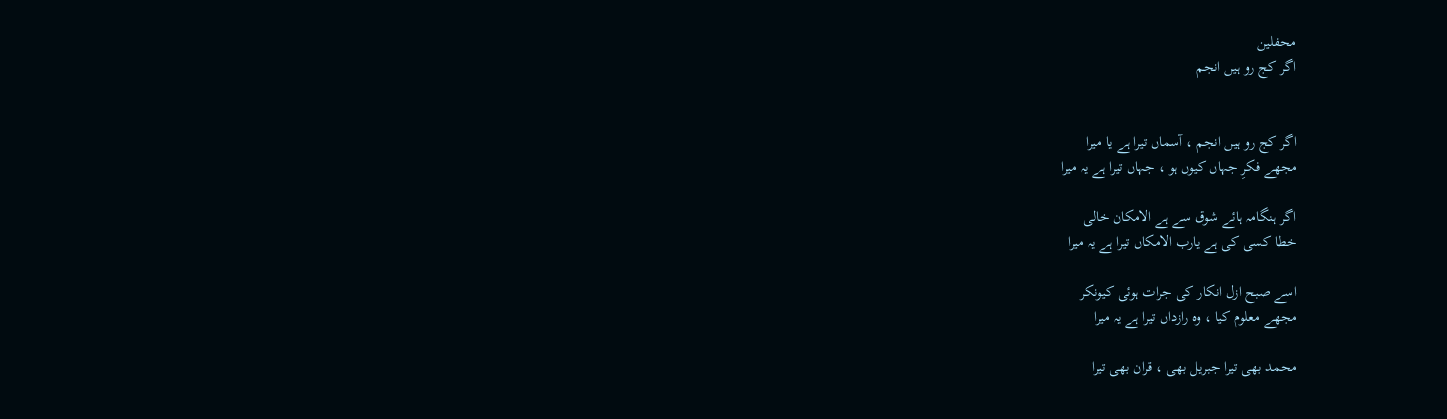محفلین
اگر کج رو ہیں انجم


اگر کج رو ہیں انجم ، آسماں تیرا ہے یا میرا
مجھے فکرِ جہاں کیوں ہو ، جہاں تیرا ہے یہ میرا

اگر ہنگامہ ہائے شوق سے ہے الامکان خالی
خطا کسی کی ہے یارب الامکاں تیرا ہے یہ میرا

اسے صبح ازل انکار کی جرات ہوئی کیونکر
مجھے معلوم کیا ، وہ رازداں تیرا ہے یہ میرا

محمد بھی تیرا جبریل بھی ، قران بھی تیرا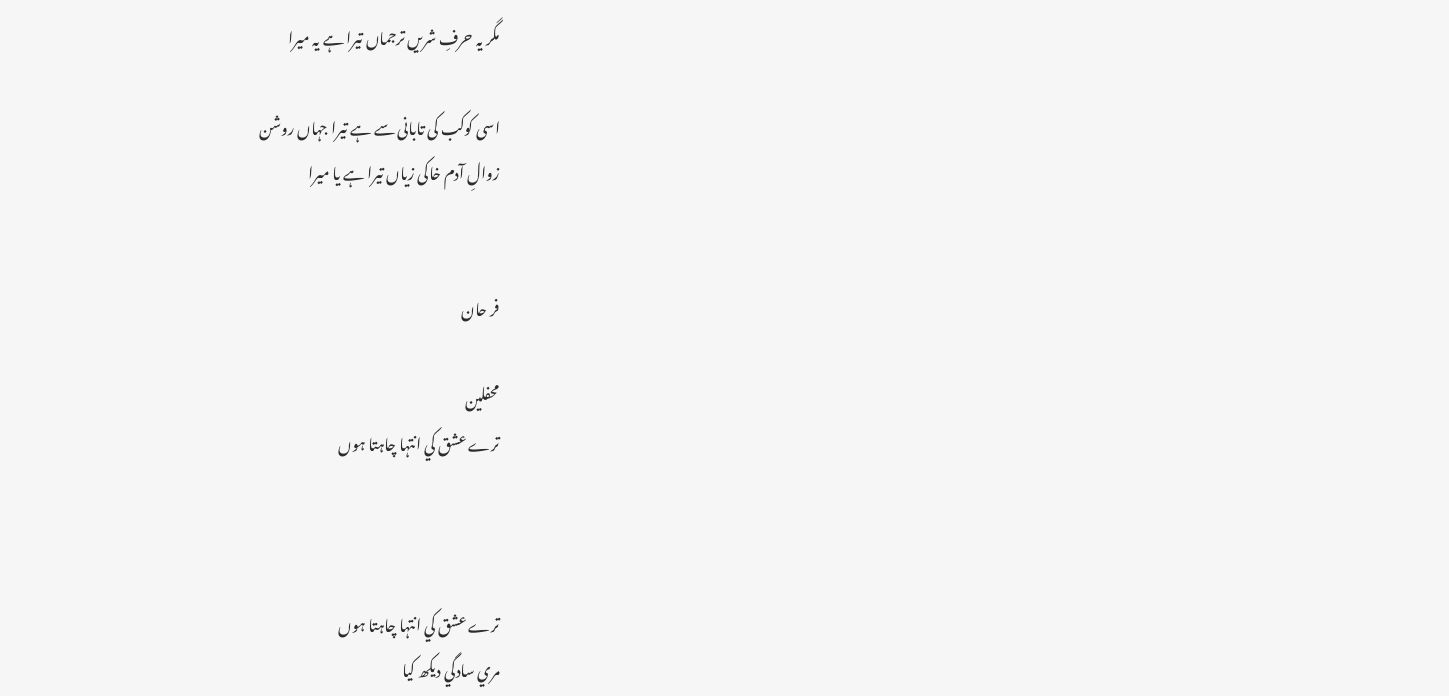مگر یہ حرفِ شریں ترجماں تیرا ہے یہ میرا

اسی کوکب کی تابانی سے ہے تیرا جہاں روشن
زوالِ آدم خاکی زیاں تیرا ہے یا میرا


فر حان

محفلین
ترے عشق کي انتہا چاہتا ہوں



ترے عشق کي انتہا چاہتا ہوں
مري سادگي ديکھ کيا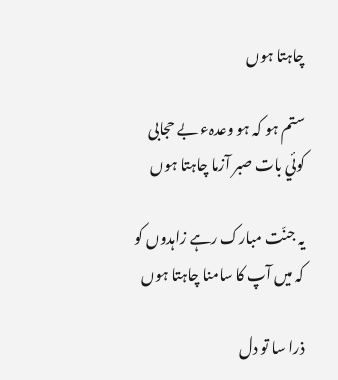چاہتا ہوں

ستم ہو کہ ہو وعدہء بے حجابی
کوئي بات صبر آزما چاہتا ہوں

يہ جنّت مبارک رہے زاہدوں کو
کہ ميں آپ کا سامنا چاہتا ہوں

ذرا سا تو دل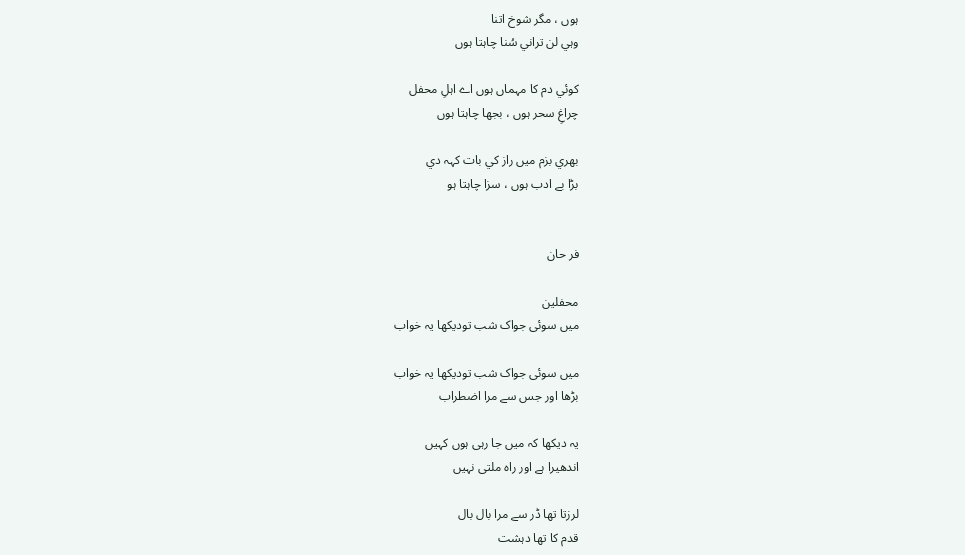ہوں ، مگر شوخ اتنا
وہي لن تراني سُنا چاہتا ہوں

کوئي دم کا مہماں ہوں اے اہلِ محفل
چراغِ سحر ہوں ، بجھا چاہتا ہوں

بھري بزم ميں راز کي بات کہہ دي
بڑا بے ادب ہوں ، سزا چاہتا ہو


فر حان

محفلین
میں سوئی جواک شب تودیکھا یہ خواب

میں سوئی جواک شب تودیکھا یہ خواب
بڑھا اور جس سے مرا اضطراب

یہ دیکھا کہ میں جا رہی ہوں کہیں
اندھیرا ہے اور راہ ملتی نہیں

لرزتا تھا ڈر سے مرا بال بال
قدم کا تھا دہشت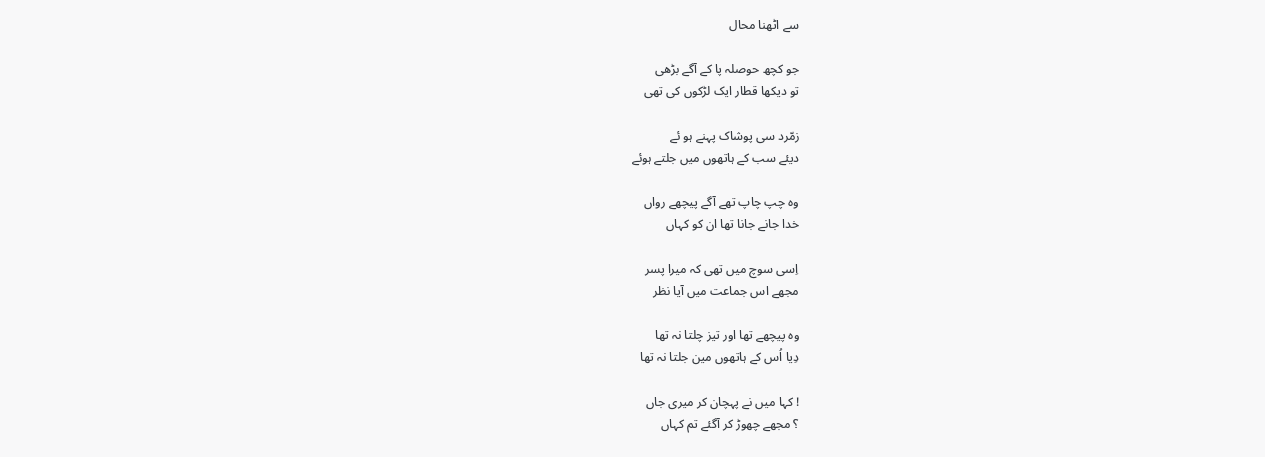سے اٹھنا محال

جو کچھ حوصلہ پا کے آگے بڑھی
تو دیکھا قطار ایک لڑکوں کی تھی

زمّرد سی پوشاک پہنے ہو ئے
دیئے سب کے ہاتھوں میں جلتے ہوئے

وہ چپ چاپ تھے آگے پیچھے رواں
خدا جانے جانا تھا ان کو کہاں

اِسی سوچ میں تھی کہ میرا پسر
مجھے اس جماعت میں آیا نظر

وہ پیچھے تھا اور تیز چلتا نہ تھا
دِیا اُس کے ہاتھوں مین جلتا نہ تھا

! کہا میں نے پہچان کر میری جاں
؟ مجھے چھوڑ کر آگئے تم کہاں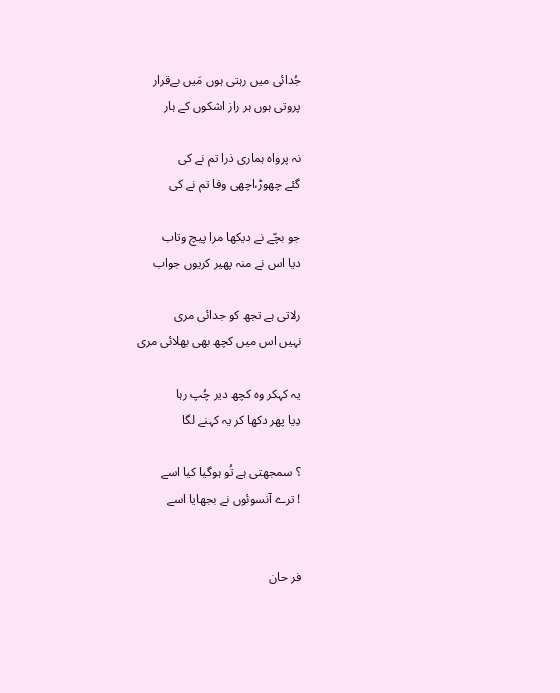جُدائی میں رہتی ہوں مَیں بےقرار
پروتی ہوں ہر راز اشکوں کے ہار

نہ پرواہ ہماری ذرا تم نے کی
گئے چھوڑ،اچھی وفا تم نے کی

جو بچّے نے دیکھا مرا پیچ وتاب
دیا اس نے منہ پھیر کریوں جواب

رلاتی ہے تجھ کو جدائی مری
نہیں اس میں کچھ بھی بھلائی مری

یہ کہکر وہ کچھ دیر چُپ رہا
دِیا پھر دکھا کر یہ کہنے لگا

؟ سمجھتی ہے تُو ہوگیا کیا اسے
! ترے آنسوئوں نے بجھایا اسے


فر حان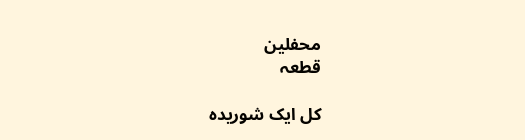محفلین
قطعہ

کل ایک شوریدہ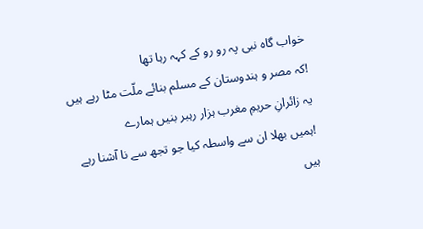خواب گاہ نبی پہ رو رو کے کہہ رہا تھا
!کہ مصر و ہندوستان کے مسلم بنائے ملّت مٹا رہے ہیں
یہ زائرانِ حریمِ مغرب ہزار رہبر بنیں ہمارے
!ہمیں بھلا ان سے واسطہ کیا جو تجھ سے نا آشنا رہے ہیں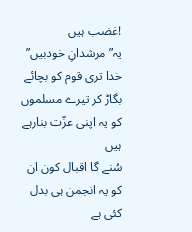!غضب ہیں یہ”مرشدانِ خودبیں” خدا تری قوم کو بچائے
بگاڑ کر تیرے مسلموں کو یہ اپنی عزّت بنارہے ہیں
سُنے گا اقبال کون ان کو یہ انجمن ہی بدل کئی ہے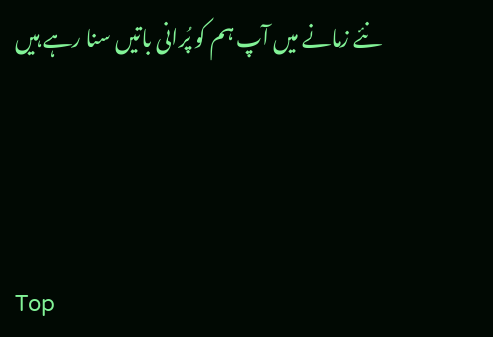نئے زمانے میں آپ ہم کو پُرانی باتیں سنا رہے ہیں




Top